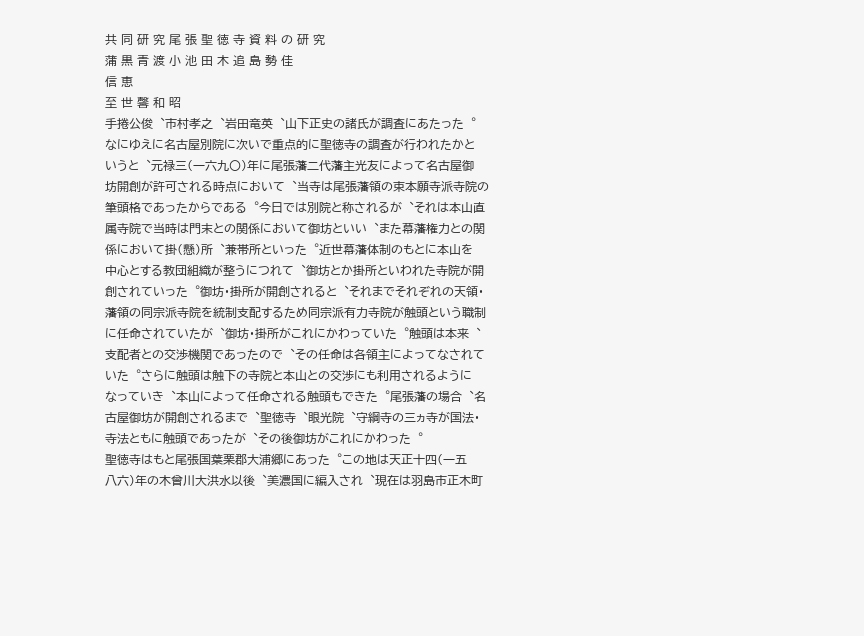共 同 研 究 尾 張 聖 徳 寺 資 料 の 研 究
蒲 黒 青 渡 小 池 田 木 追 島 勢 佳
信 恵
至 世 馨 和 昭
手捲公俊︑市村孝之︑岩田竜英︑山下正史の諸氏が調査にあたった︒
なにゆえに名古屋別院に次いで重点的に聖徳寺の調査が行われたかと
いうと︑元禄三(一六九〇)年に尾張藩二代藩主光友によって名古屋御
坊開創が許可される時点において︑当寺は尾張藩領の束本願寺派寺院の
筆頭格であったからである︒今日では別院と称されるが︑それは本山直
属寺院で当時は門末との関係において御坊といい︑また幕藩権力との関
係において掛(懸)所︑兼帯所といった︒近世幕藩体制のもとに本山を
中心とする教団組織が整うにつれて︑御坊とか掛所といわれた寺院が開
創されていった︒御坊・掛所が開創されると︑それまでそれぞれの天領・
藩領の同宗派寺院を統制支配するため同宗派有力寺院が触頭という職制
に任命されていたが︑御坊・掛所がこれにかわっていた︒触頭は本来︑
支配者との交渉機関であったので︑その任命は各領主によってなされて
いた︒さらに触頭は触下の寺院と本山との交渉にも利用されるように
なっていき︑本山によって任命される触頭もできた︒尾張藩の場合︑名
古屋御坊が開創されるまで︑聖徳寺︑眼光院︑守綱寺の三ヵ寺が国法・
寺法ともに触頭であったが︑その後御坊がこれにかわった︒
聖徳寺はもと尾張国葉栗郡大浦郷にあった︒この地は天正十四(一五
八六)年の木曾川大洪水以後︑美濃国に編入され︑現在は羽島市正木町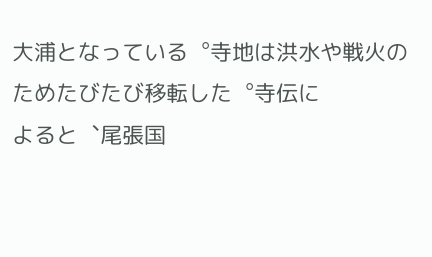大浦となっている︒寺地は洪水や戦火のためたびたび移転した︒寺伝に
よると︑尾張国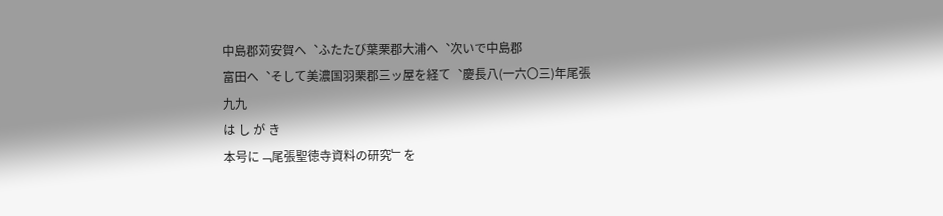中島郡苅安賀へ︑ふたたび葉栗郡大浦へ︑次いで中島郡
富田へ︑そして美濃国羽栗郡三ッ屋を経て︑慶長八(一六〇三)年尾張
九九
は し が き
本号に﹁尾張聖徳寺資料の研究﹂を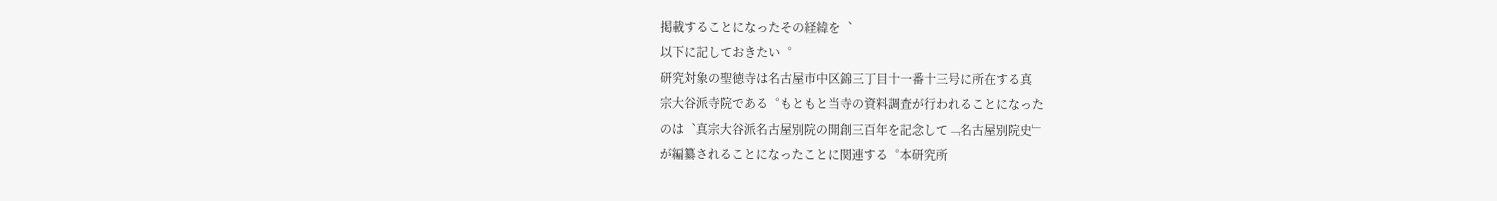掲載することになったその経緯を︑
以下に記しておきたい︒
研究対象の聖徳寺は名古屋市中区錦三丁目十一番十三号に所在する真
宗大谷派寺院である︒もともと当寺の資料調査が行われることになった
のは︑真宗大谷派名古屋別院の開創三百年を記念して﹁名古屋別院史﹂
が編纂されることになったことに関連する︒本研究所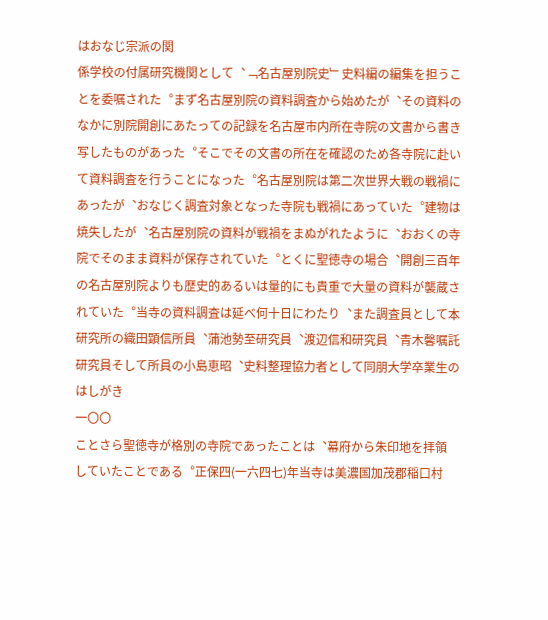はおなじ宗派の関
係学校の付属研究機関として︑﹁名古屋別院史﹂史料編の編集を担うこ
とを委嘱された︒まず名古屋別院の資料調査から始めたが︑その資料の
なかに別院開創にあたっての記録を名古屋市内所在寺院の文書から書き
写したものがあった︒そこでその文書の所在を確認のため各寺院に赴い
て資料調査を行うことになった︒名古屋別院は第二次世界大戦の戦禍に
あったが︑おなじく調査対象となった寺院も戦禍にあっていた︒建物は
焼失したが︑名古屋別院の資料が戦禍をまぬがれたように︑おおくの寺
院でそのまま資料が保存されていた︒とくに聖徳寺の場合︑開創三百年
の名古屋別院よりも歴史的あるいは量的にも貴重で大量の資料が襲蔵さ
れていた︒当寺の資料調査は延べ何十日にわたり︑また調査員として本
研究所の織田顕信所員︑蒲池勢至研究員︑渡辺信和研究員︑青木馨嘱託
研究員そして所員の小島恵昭︑史料整理協力者として同朋大学卒業生の
はしがき
一〇〇
ことさら聖徳寺が格別の寺院であったことは︑幕府から朱印地を拝領
していたことである︒正保四(一六四七)年当寺は美濃国加茂郡稲口村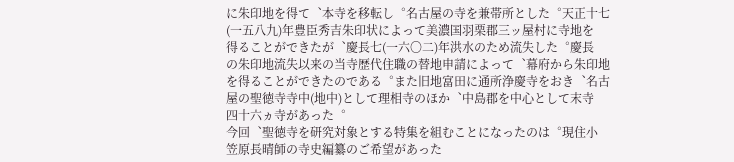に朱印地を得て︑本寺を移転し︒名古屋の寺を兼帯所とした︒天正十七
(一五八九)年豊臣秀吉朱印状によって美濃国羽栗郡三ッ屋村に寺地を
得ることができたが︑慶長七(一六〇二)年洪水のため流失した︒慶長
の朱印地流失以来の当寺歴代住職の替地申請によって︑幕府から朱印地
を得ることができたのである︒また旧地富田に通所浄慶寺をおき︑名古
屋の聖徳寺寺中(地中)として理相寺のほか︑中島郡を中心として末寺
四十六ヵ寺があった︒
今回︑聖徳寺を研究対象とする特集を組むことになったのは︒現住小
笠原長晴師の寺史編纂のご希望があった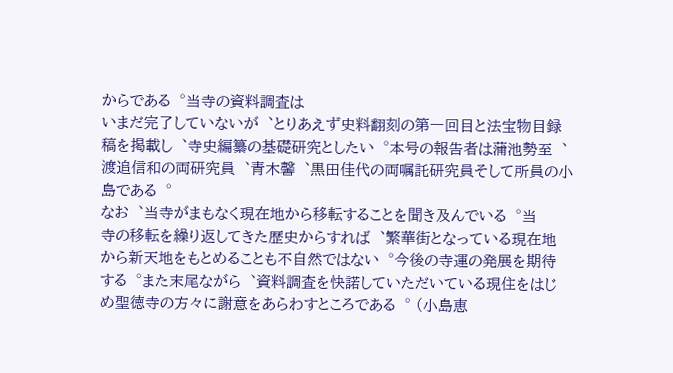からである︒当寺の資料調査は
いまだ完了していないが︑とりあえず史料翻刻の第一回目と法宝物目録
稿を掲載し︑寺史編纂の基礎研究としたい︒本号の報告者は蒲池勢至︑
渡追信和の両研究員︑青木馨︑黒田佳代の両嘱託研究員そして所員の小
島である︒
なお︑当寺がまもなく現在地から移転することを聞き及んでいる︒当
寺の移転を繰り返してきた歴史からすれば︑繁華街となっている現在地
から新天地をもとめることも不自然ではない︒今後の寺運の発展を期待
する︒また末尾ながら︑資料調査を快諾していただいている現住をはじ
め聖徳寺の方々に謝意をあらわすところである︒ (小島恵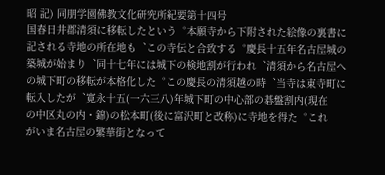昭 記) 同朋学園佛教文化研究所紀要第十四号
国春日井郡清須に移転したという︒本願寺から下附された絵像の裏書に
記される寺地の所在地も︑この寺伝と合致する︒慶長十五年名古屋城の
築城が始まり︑同十七年には城下の検地割が行われ︑清須から名古屋へ
の城下町の移転が本格化した︒この慶長の清須越の時︑当寺は東寺町に
転入したが︑寛永十五(一六三八)年城下町の中心部の碁盤割内(現在
の中区丸の内・錦)の松本町(後に富沢町と改称)に寺地を得た︒これ
がいま名古屋の繁華街となって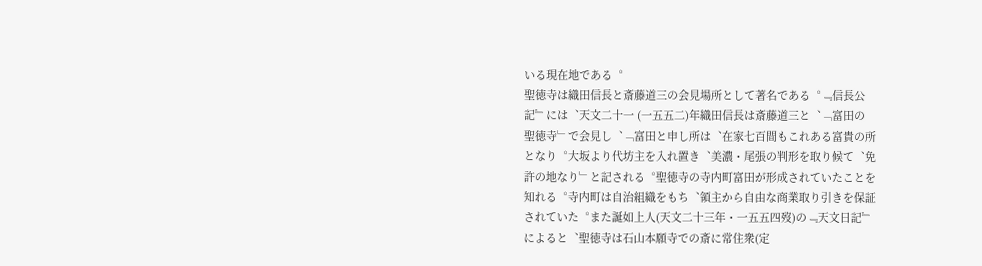いる現在地である︒
聖徳寺は織田信長と斎藤道三の会見場所として著名である︒﹃信長公
記﹄には︑天文二十一 (一五五二)年織田信長は斎藤道三と︑﹁富田の
聖徳寺﹂で会見し︑﹁富田と申し所は︑在家七百間もこれある富貴の所
となり︒大坂より代坊主を入れ置き︑美濃・尾張の判形を取り候て︑免
許の地なり﹂と記される︒聖徳寺の寺内町富田が形成されていたことを
知れる︒寺内町は自治組織をもち︑領主から自由な商業取り引きを保証
されていた︒また誕如上人(天文二十三年・一五五四歿)の﹃天文日記﹄
によると︑聖徳寺は石山本願寺での斎に常住衆(定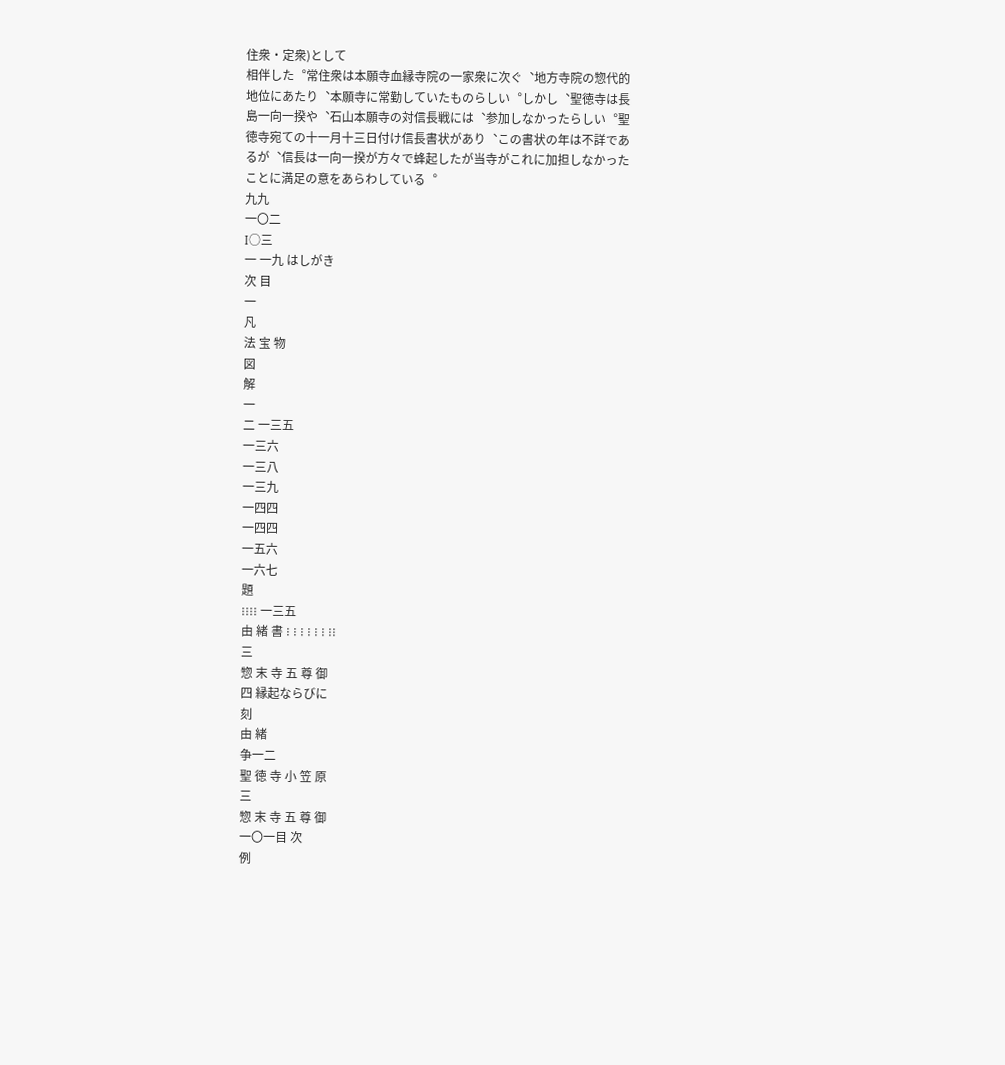住衆・定衆)として
相伴した︒常住衆は本願寺血縁寺院の一家衆に次ぐ︑地方寺院の惣代的
地位にあたり︑本願寺に常勤していたものらしい︒しかし︑聖徳寺は長
島一向一揆や︑石山本願寺の対信長戦には︑参加しなかったらしい︒聖
徳寺宛ての十一月十三日付け信長書状があり︑この書状の年は不詳であ
るが︑信長は一向一揆が方々で蜂起したが当寺がこれに加担しなかった
ことに満足の意をあらわしている︒
九九
一〇二
I○三
一 一九 はしがき
次 目
一
凡
法 宝 物
図
解
一
二 一三五
一三六
一三八
一三九
一四四
一四四
一五六
一六七
題
⁝⁝⁝⁝ 一三五
由 緒 書 ⁝ ⁝ ⁝ ⁝ ⁝ ⁝ ⁝⁝
三
惣 末 寺 五 尊 御
四 縁起ならびに
刻
由 緒
争一二
聖 徳 寺 小 笠 原
三
惣 末 寺 五 尊 御
一〇一目 次
例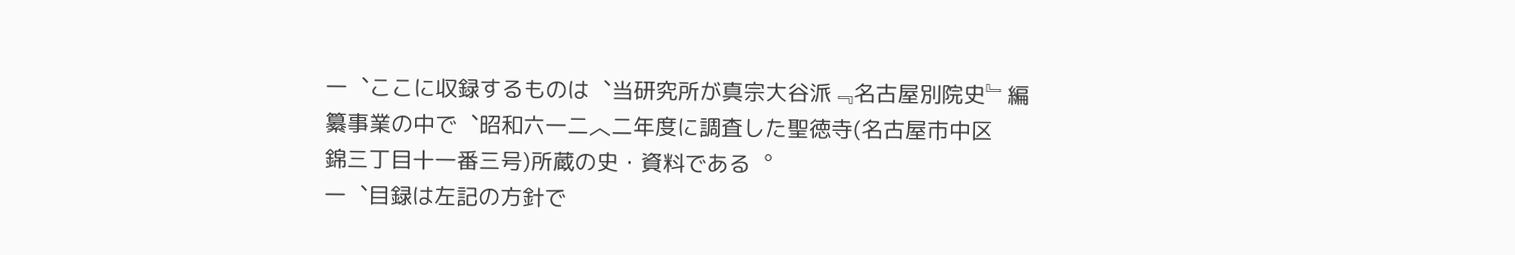一︑ここに収録するものは︑当研究所が真宗大谷派﹃名古屋別院史﹄編
纂事業の中で︑昭和六一二︿二年度に調査した聖徳寺(名古屋市中区
錦三丁目十一番三号)所蔵の史・資料である︒
一︑目録は左記の方針で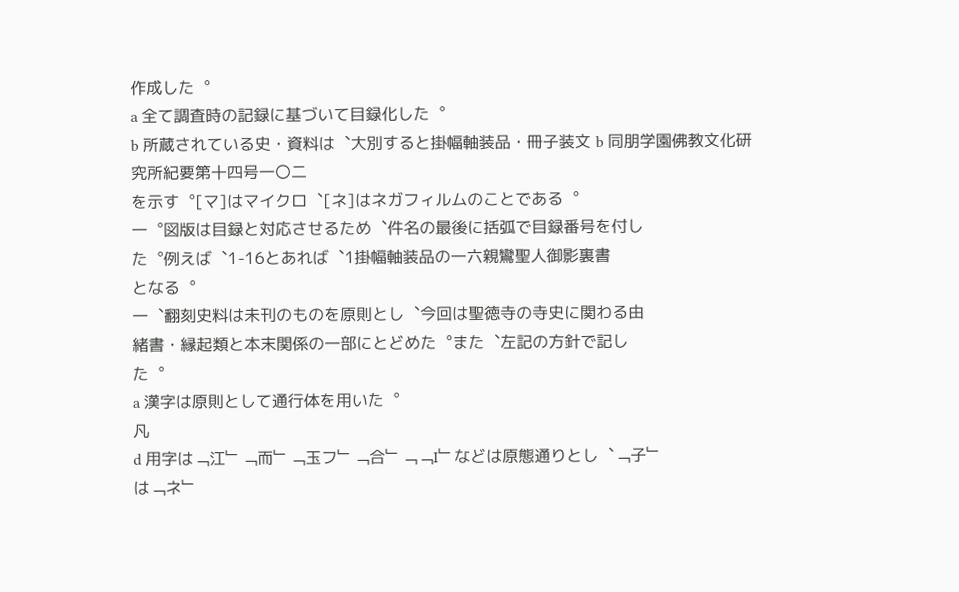作成した︒
a 全て調査時の記録に基づいて目録化した︒
b 所蔵されている史・資料は︑大別すると掛幅軸装品・冊子装文 b 同朋学園佛教文化研究所紀要第十四号一〇二
を示す︒[マ]はマイクロ︑[ネ]はネガフィルムのことである︒
一︒図版は目録と対応させるため︑件名の最後に括弧で目録番号を付し
た︒例えば︑1-16とあれば︑1掛幅軸装品の一六親鸞聖人御影裏書
となる︒
一︑翻刻史料は未刊のものを原則とし︑今回は聖徳寺の寺史に関わる由
緒書・縁起類と本末関係の一部にとどめた︒また︑左記の方針で記し
た︒
a 漢字は原則として通行体を用いた︒
凡
d 用字は﹁江﹂﹁而﹂﹁玉フ﹂﹁合﹂﹁﹁I﹂などは原態通りとし︑﹁子﹂
は﹁ネ﹂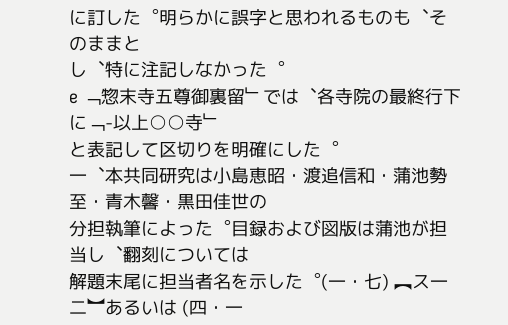に訂した︒明らかに誤字と思われるものも︑そのままと
し︑特に注記しなかった︒
e ﹁惣末寺五尊御裏留﹂では︑各寺院の最終行下に﹁-以上○○寺﹂
と表記して区切りを明確にした︒
一︑本共同研究は小島恵昭・渡追信和・蒲池勢至・青木馨・黒田佳世の
分担執筆によった︒目録および図版は蒲池が担当し︑翻刻については
解題末尾に担当者名を示した︒(一・七) ︻ス一二︼あるいは (四・一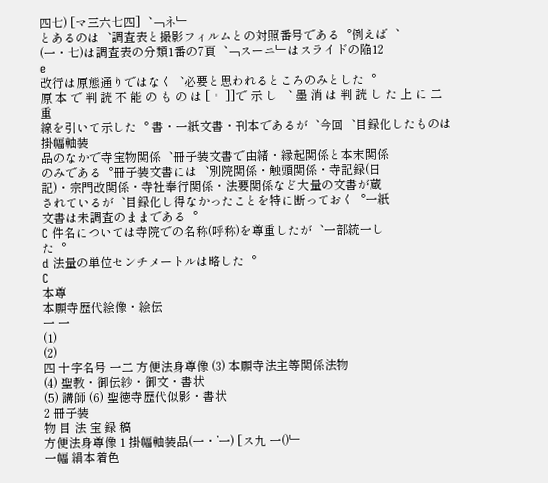四七) [マ三六七四]︑﹁ネ﹂
とあるのは︑調査表と撮影フィルムとの対照番号である︒例えば︑
(一・七)は調査表の分類1番の7頁︑﹁スーニ﹂はスライドの陥12
e
改行は原態通りではなく︑必要と思われるところのみとした︒
原 本 で 判 読 不 能 の も の は [︲ ]]で 示 し ︑ 墨 消 は 判 読 し た 上 に 二 重
線を引いて示した︒ 書・一紙文書・刊本であるが︑今回︑目録化したものは掛幅軸装
品のなかで寺宝物関係︑冊子装文書で由緒・縁起関係と本末関係
のみである︒冊子装文書には︑別院関係・触頭関係・寺記録(日
記)・宗門改関係・寺社奉行関係・法要関係など大量の文書が蔵
されているが︑目録化し得なかったことを特に断っておく︒一紙
文書は未調査のままである︒
C 件名については寺院での名称(呼称)を尊重したが︑一部統一し
た︒
d 法量の単位センチメートルは略した︒
C
本尊
本願寺歴代絵像・絵伝
一 一
(1)
(2)
四 十字名号 一二 方便法身尊像 (3) 本願寺法主等関係法物
(4) 聖教・御伝紗・御文・書状
(5) 講師 (6) 聖徳寺歴代似影・書状
2 冊子装
物 目 法 宝 録 稿
方便法身尊像 1 掛幅軸装品(一・ʼ一) [ス九 一()﹂
一幅 絹本着色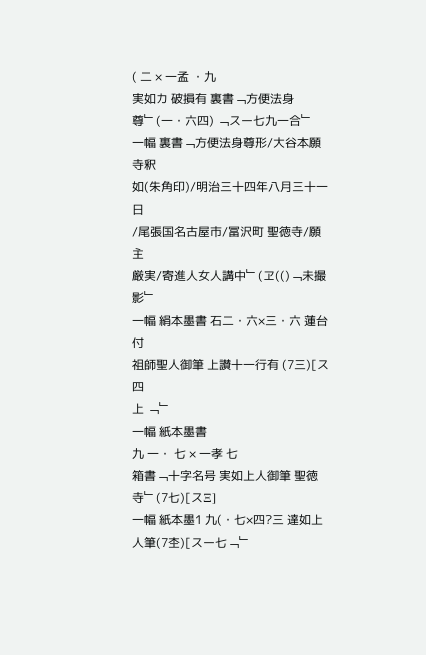( 二 × 一孟 ・九
実如カ 破損有 裏書﹁方便法身尊﹂(一・六四) ﹁スー七九一合﹂
一幅 裏書﹁方便法身尊形/大谷本願寺釈
如(朱角印)/明治三十四年八月三十一日
/尾張国名古屋市/冨沢町 聖徳寺/願主
厳実/寄進人女人講中﹂(ヱ(()﹁未撮影﹂
一幅 絹本墨書 石二・六×三・六 蓮台付
祖師聖人御筆 上讃十一行有 (7三)[ス四
上 ﹁﹂
一幅 紙本墨書
九 一・ 七 × 一孝 七
箱書﹁十字名号 実如上人御筆 聖徳寺﹂(7七)[スΞ]
一幅 紙本墨1 九(・七×四?三 達如上人筆(7杢)[スー七﹁﹂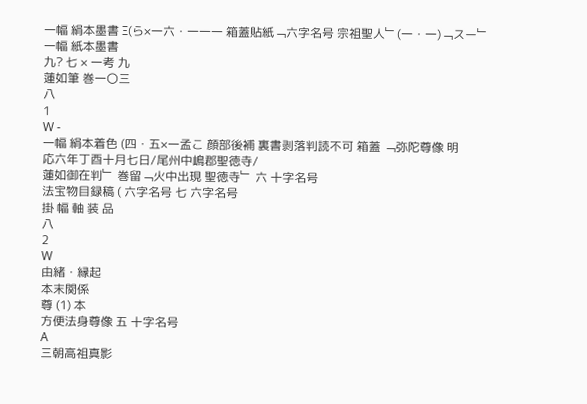一幅 絹本墨書 Ξ(ら×一六・一一一 箱蓋貼紙﹁六字名号 宗祖聖人﹂(一・一)﹁スー﹂
一幅 紙本墨書
九? 七 × 一考 九
蓮如筆 巻一〇三
八
1
W -
一幅 絹本着色 (四・五×一孟こ 顔部後補 裏書剥落判読不可 箱蓋 ﹁弥陀尊像 明
応六年丁酉十月七日/尾州中嶋郡聖徳寺/
蓮如御在判﹂ 巻留﹁火中出現 聖徳寺﹂ 六 十字名号
法宝物目録稿 ( 六字名号 七 六字名号
掛 幅 軸 装 品
八
2
W
由緒・縁起
本末関係
尊 (1) 本
方便法身尊像 五 十字名号
A
三朝高祖真影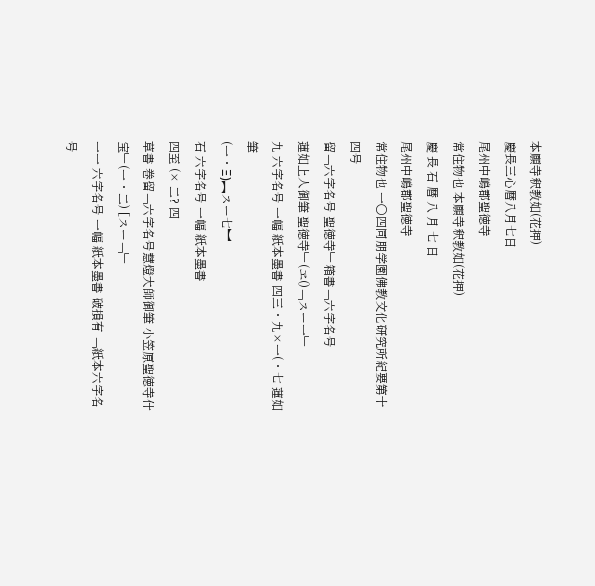本願寺釈教如(花押)
慶長三心暦八月七日
尾州中嶋郡聖徳寺
常住物也 本願寺釈教如(花押)
慶 長 石 暦 八 月 七 日
尾州中嶋郡聖徳寺
常住物也 一〇四同朋学園佛教文化研究所紀要第十四号
留﹁六字名号 聖徳寺﹂箱書﹁六字名号
蓮如上人御筆 聖徳寺﹂(ヱ()﹁スー一﹂
九 六字名号 一幅 紙本墨書 四三・九×一(・七 蓮如筆
(一・Ξ)︻スー七︼
石 六字名号 一幅 紙本墨書
四至 (× 二? 四
草書 巻留﹁六字名号慧燈大師御筆 小笠原聖徳寺什宝﹂(一・二) [スー﹁﹂
一一 六字名号 一幅 紙本墨書 破損有 ﹁紙本六字名号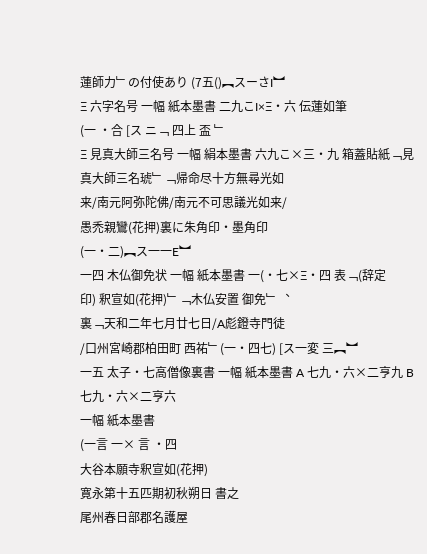蓮師力﹂の付使あり (7五()︻スーさI︼
Ξ 六字名号 一幅 紙本墨書 二九こI×Ξ・六 伝蓮如筆
(一 ・合 [ス ニ﹁ 四上 盃 ﹂
Ξ 見真大師三名号 一幅 絹本墨書 六九こ×三・九 箱蓋貼紙﹁見真大師三名琥﹂﹁帰命尽十方無尋光如
来/南元阿弥陀佛/南元不可思議光如来/
愚禿親鸞(花押)裏に朱角印・墨角印
(一・二)︻ス一一E︼
一四 木仏御免状 一幅 紙本墨書 一(・七×Ξ・四 表﹁(辞定
印) 釈宣如(花押)﹂﹁木仏安置 御免﹂︑
裏﹁天和二年七月廿七日/A彪鐙寺門徒
/口州宮崎郡柏田町 西祐﹂(一・四七) [ス一変 三︻︼
一五 太子・七高僧像裏書 一幅 紙本墨書 A 七九・六×二亨九 B 七九・六×二亨六
一幅 紙本墨書
(一言 一× 言 ・四
大谷本願寺釈宣如(花押)
寛永第十五匹期初秋朔日 書之
尾州春日部郡名護屋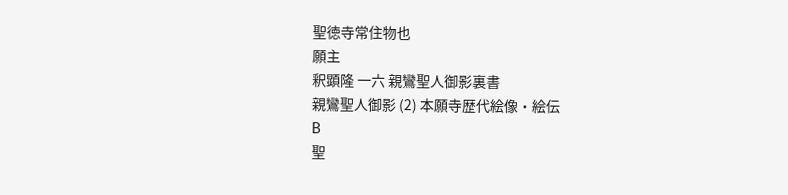聖徳寺常住物也
願主
釈顕隆 一六 親鸞聖人御影裏書
親鸞聖人御影 (2) 本願寺歴代絵像・絵伝
B
聖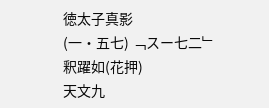徳太子真影
(一・五七) ﹁スー七二﹂
釈躍如(花押)
天文九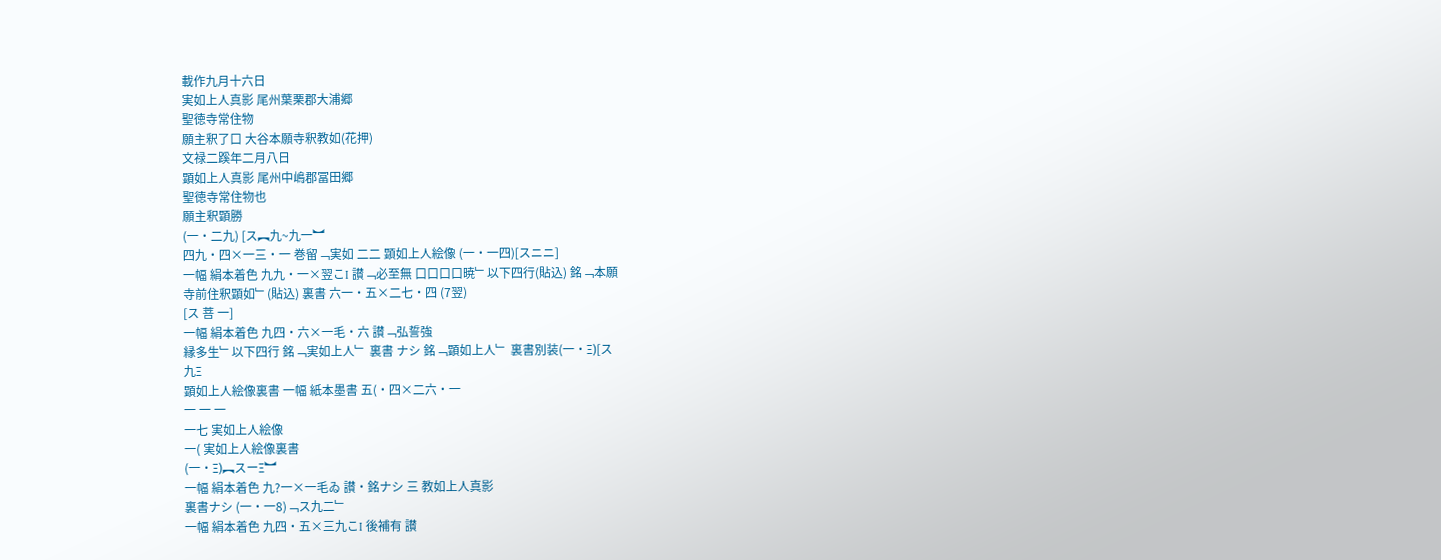載作九月十六日
実如上人真影 尾州葉栗郡大浦郷
聖徳寺常住物
願主釈了口 大谷本願寺釈教如(花押)
文禄二蹊年二月八日
顕如上人真影 尾州中嶋郡冨田郷
聖徳寺常住物也
願主釈顕勝
(一・二九) [ス︻九~九一︼
四九・四×一三・一 巻留﹁実如 二二 顕如上人絵像 (一・一四)[スニニ]
一幅 絹本着色 九九・一×翌こI 讃﹁必至無 口口口口暁﹂以下四行(貼込) 銘﹁本願
寺前住釈顕如﹂(貼込) 裏書 六一・五×二七・四 (7翌)
[ス 菩 一]
一幅 絹本着色 九四・六×一毛・六 讃﹁弘誓強
縁多生﹂以下四行 銘﹁実如上人﹂ 裏書 ナシ 銘﹁顕如上人﹂ 裏書別装(一・Ξ)[ス
九Ξ
顕如上人絵像裏書 一幅 紙本墨書 五(・四×二六・一
一 一 一
一七 実如上人絵像
一( 実如上人絵像裏書
(一・Ξ)︻スーΞ︼
一幅 絹本着色 九?一×一毛ゐ 讃・銘ナシ 三 教如上人真影
裏書ナシ (一・一8)﹁ス九二﹂
一幅 絹本着色 九四・五×三九こI 後補有 讃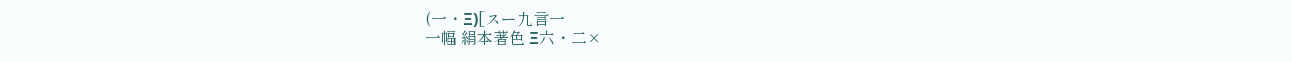(一・Ξ)[スー九言一
一幅 絹本著色 Ξ六・二×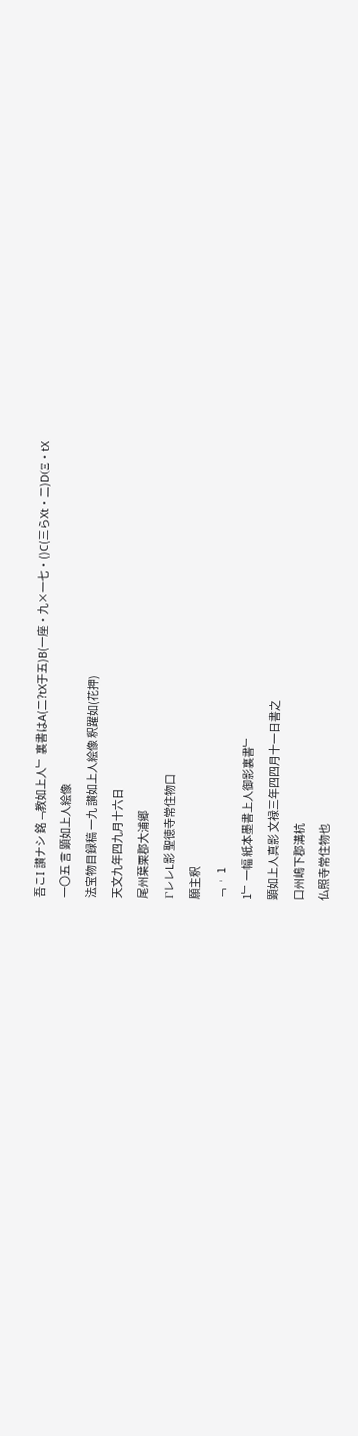吾こI 讃ナシ 銘﹁教如上人﹂ 裏書はA(二?tX于五)B(一座・九×一七・()C(三らXt・二)D(Ξ・tX
一〇五 言 顕如上人絵像
法宝物目録稿 一九 讃如上人絵像 釈躍如(花押)
天文九年四九月十六日
尾州葉栗郡大浦郷
ΓレレL影 聖徳寺常住物口
願主釈
﹁ ︲ 1
1﹂ 一幅 紙本墨書上人御影裏書﹂
顕如上人真影 文禄三年四四月十一日書之
口州嶋下郡溝杭
仏照寺常住物也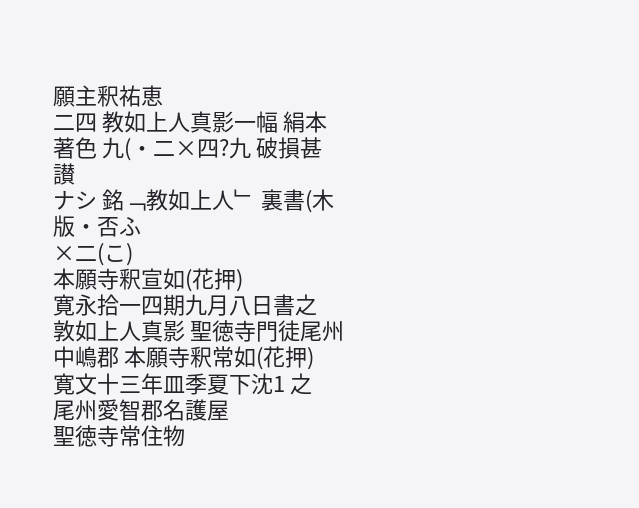願主釈祐恵
二四 教如上人真影一幅 絹本著色 九(・二×四?九 破損甚 讃
ナシ 銘﹁教如上人﹂ 裏書(木版・否ふ
×二(こ)
本願寺釈宣如(花押)
寛永拾一四期九月八日書之
敦如上人真影 聖徳寺門徒尾州中嶋郡 本願寺釈常如(花押)
寛文十三年皿季夏下沈1 之
尾州愛智郡名護屋
聖徳寺常住物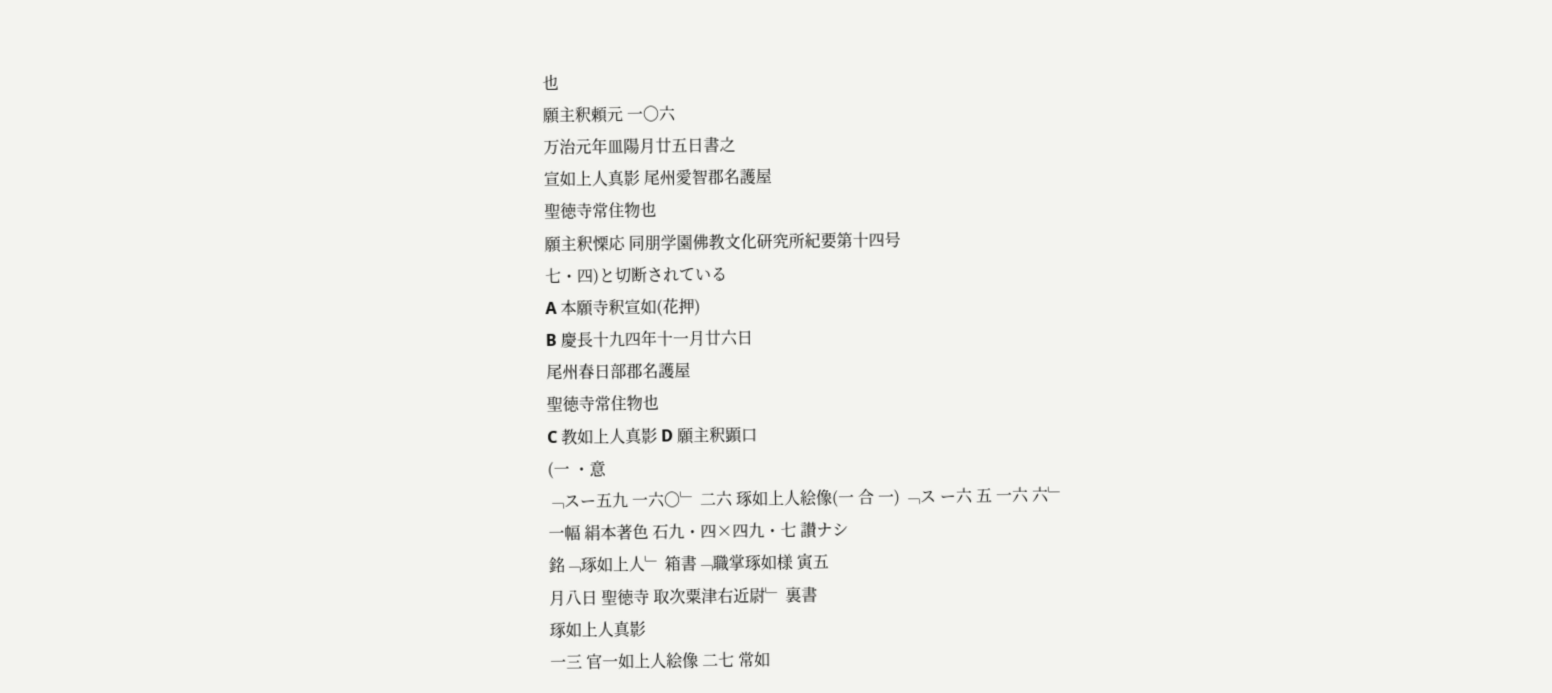也
願主釈頼元 一〇六
万治元年皿陽月廿五日書之
宣如上人真影 尾州愛智郡名護屋
聖徳寺常住物也
願主釈慄応 同朋学園佛教文化研究所紀要第十四号
七・四)と切断されている
A 本願寺釈宣如(花押)
B 慶長十九四年十一月廿六日
尾州春日部郡名護屋
聖徳寺常住物也
C 教如上人真影 D 願主釈顕口
(一 ・意
﹁スー五九 一六〇﹂ 二六 琢如上人絵像(一 合 一) ﹁ス ー六 五 一六 六﹂
一幅 絹本著色 石九・四×四九・七 讃ナシ
銘﹁琢如上人﹂ 箱書﹁職掌琢如様 寅五
月八日 聖徳寺 取次粟津右近尉﹂ 裏書
琢如上人真影
一三 官一如上人絵像 二七 常如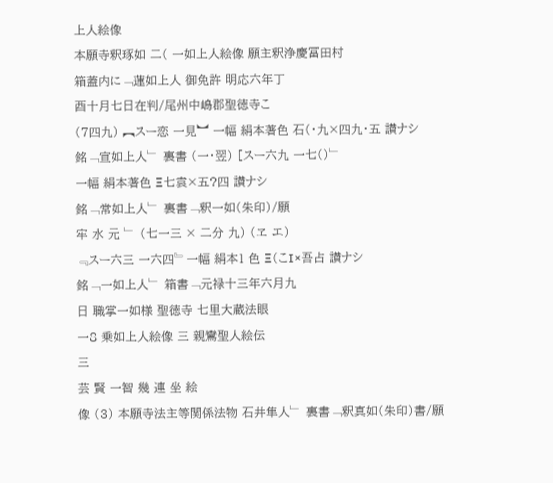上人絵像
本願寺釈琢如 二( 一如上人絵像 願主釈浄慶冨田村
箱蓋内に﹁蓮如上人 御免許 明応六年丁
酉十月七日在判/尾州中嶋郡聖徳寺こ
(7四九) ︻スー恋 一見︼ 一幅 絹本著色 石(・九×四九・五 讃ナシ
銘﹁宣如上人﹂ 裏書 (一・翌) [スー六九 一七()﹂
一幅 絹本著色 Ξ七袁×五?四 讃ナシ
銘﹁常如上人﹂ 裏書﹁釈一如(朱印)/願
牢 水 元 ﹂ (七一三 × 二分 九) (ヱ エ)
﹃スー六三 一六四﹄一幅 絹本1 色 Ξ(こI×吾占 讃ナシ
銘﹁一如上人﹂ 箱書﹁元禄十三年六月九
日 職掌一如様 聖徳寺 七里大蔵法眼
一8 乗如上人絵像 三 親鸞聖人絵伝
三
芸 賢 一智 幾 連 坐 絵
像 (3) 本願寺法主等関係法物 石井隼人﹂ 裏書﹁釈真如(朱印)書/願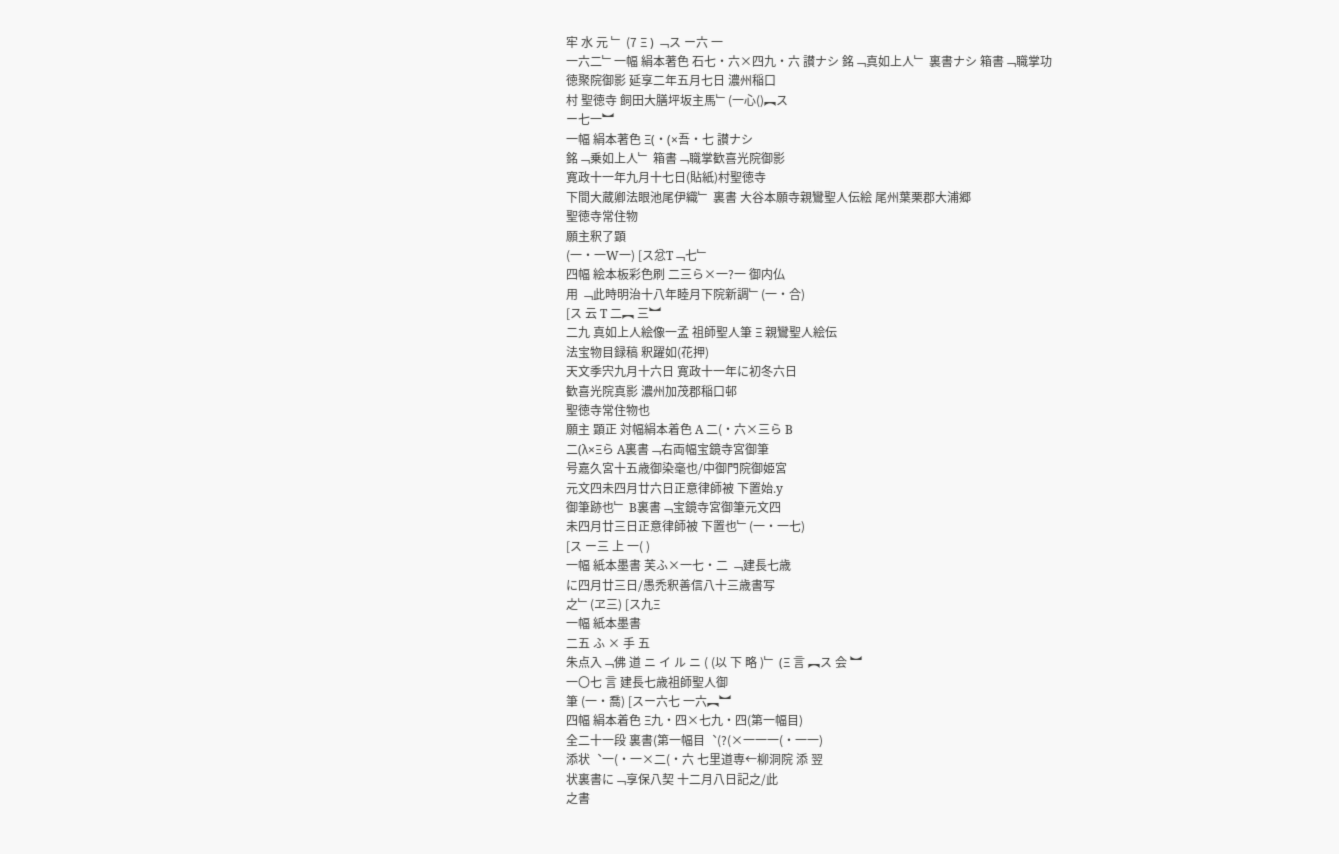牢 水 元 ﹂ (7 Ξ ) ﹁ス ー六 一
一六二﹂一幅 絹本著色 石七・六×四九・六 讃ナシ 銘﹁真如上人﹂ 裏書ナシ 箱書﹁職掌功
徳聚院御影 延享二年五月七日 濃州稲口
村 聖徳寺 飼田大膳坪坂主馬﹂(一心()︻ス
ー七一︼
一幅 絹本著色 Ξ(・(×吾・七 讃ナシ
銘﹁乗如上人﹂ 箱書﹁職掌歓喜光院御影
寛政十一年九月十七日(貼紙)村聖徳寺
下間大蔵卿法眼池尾伊織﹂ 裏書 大谷本願寺親鸞聖人伝絵 尾州葉栗郡大浦郷
聖徳寺常住物
願主釈了顕
(一・一W一) [ス忿T﹁七﹂
四幅 絵本板彩色刷 二三ら×一?一 御内仏
用 ﹁此時明治十八年睦月下院新調﹂(一・合)
[ス 云 T 二︻ 三︼
二九 真如上人絵像一孟 祖師聖人筆 Ξ 親鸞聖人絵伝
法宝物目録稿 釈躍如(花押)
天文季宍九月十六日 寛政十一年に初冬六日
歓喜光院真影 濃州加茂郡稲口邨
聖徳寺常住物也
願主 顕正 対幅絹本着色 A 二(・六×三ら B
二(λ×Ξら A裏書﹁右両幅宝鏡寺宮御筆
号嘉久宮十五歳御染毫也/中御門院御姫宮
元文四未四月廿六日正意律師被 下置始.y
御筆跡也﹂ B裏書﹁宝鏡寺宮御筆元文四
未四月廿三日正意律師被 下置也﹂(一・一七)
[ス ー三 上 一( )
一幅 紙本墨書 芙ふ×一七・二 ﹁建長七歳
に四月廿三日/愚禿釈善信八十三歳書写
之﹂(ヱ三) [ス九Ξ
一幅 紙本墨書
二五 ふ × 手 五
朱点入﹁佛 道 ニ イ ル ニ ( (以 下 略 )﹂ (Ξ 言 ︻ス 会 ︼
一〇七 言 建長七歳祖師聖人御
筆 (一・喬) [スー六七 一六︻︼
四幅 絹本着色 Ξ九・四×七九・四(第一幅目)
全二十一段 裏書(第一幅目︑(?(×一一一(・一一)
添状︑一(・一×二(・六 七里道専←柳洞院 添 翌
状裏書に﹁享保八契 十二月八日記之/此
之書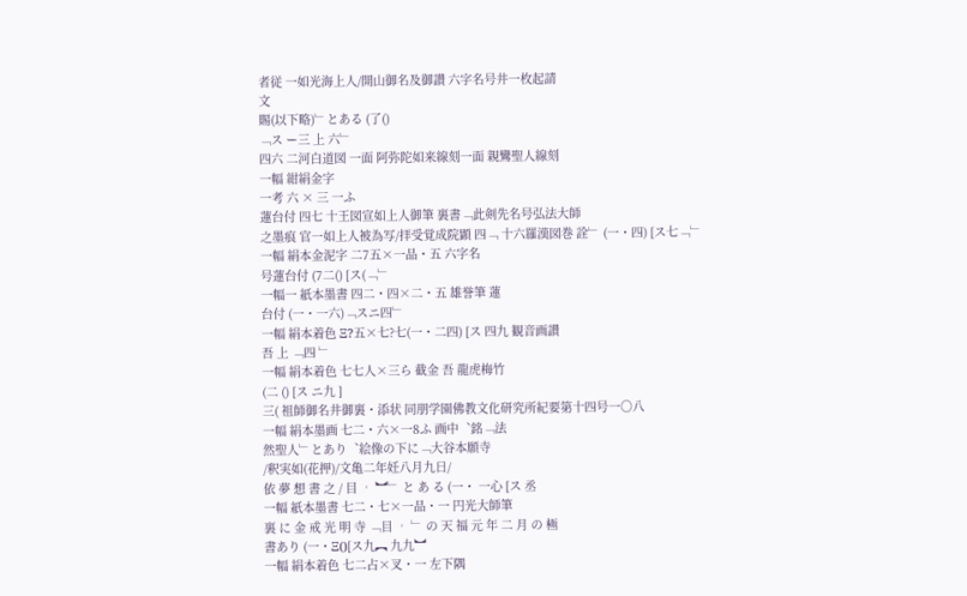者従 一如光海上人/開山御名及御讃 六字名号井一枚起請
文
賜(以下略)﹂とある (了()
﹁ス ー三 上 六﹂
四六 二河白道図 一面 阿弥陀如来線刻一面 親鸞聖人線刻
一幅 紺絹金字
一考 六 × 三 一ふ
蓮台付 四七 十王図宣如上人御筆 裏書﹁此剣先名号弘法大師
之墨痕 官一如上人被為写/拝受覚成院顕 四﹁ 十六羅漢図巻 詮﹂ (一・四) [ス七﹁﹂
一幅 絹本金泥字 二7五×一品・五 六字名
号蓮台付 (7二() [ス(﹁﹂
一幅一 紙本墨書 四二・四×二・五 雄誉筆 蓮
台付 (一・一六)﹁スニ四﹂
一幅 絹本着色 Ξ?五×七?七(一・二四) [ス 四九 観音画讃
吾 上 ﹁四 ﹂
一幅 絹本着色 七七人×三ら 截金 吾 龍虎梅竹
(二 () [ス ニ九 ]
三( 祖師御名井御裏・添状 同朋学園佛教文化研究所紀要第十四号一〇八
一幅 絹本墨画 七二・六×一8ふ 画中︑銘﹁法
然聖人﹂とあり︑絵像の下に﹁大谷本願寺
/釈実如(花押)/文亀二年妊八月九日/
依 夢 想 書 之 / 目 ︲ ︼﹂ と あ る (一・ 一心 [ス 丞
一幅 紙本墨書 七二・七×一品・一 円光大師筆
裏 に 金 戒 光 明 寺 ﹁目 ︲ ﹂ の 天 福 元 年 二 月 の 極
書あり (一・Ξ()[ス九︻ 九九︼
一幅 絹本着色 七二占×叉・一 左下隅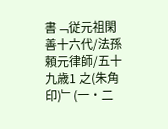書﹁従元祖閑善十六代/法孫頼元律師/五十
九歳1 之(朱角印)﹂(一・二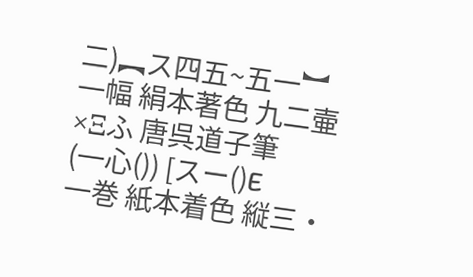二)︻ス四五~五一︼
一幅 絹本著色 九二壷×Ξふ 唐呉道子筆
(一心()) [スー()E
一巻 紙本着色 縦三・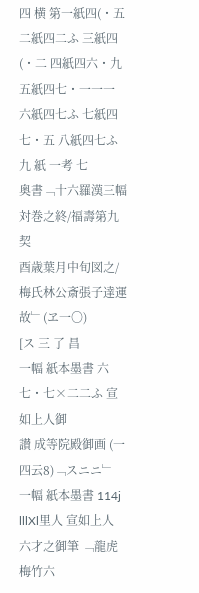四 横 第一紙四(・五 二紙四二ふ 三紙四(・二 四紙四六・九 五紙四七・一一一 六紙四七ふ 七紙四七・五 八紙四七ふ
九 紙 一考 七
奥書﹁十六羅漢三幅対巻之終/福壽第九契
酉歳葉月中旬図之/梅氏林公斎張子達運
故﹂(ヱ一〇)
[ス 三 了 昌
一幅 紙本墨書 六七・七×二二ふ 宣如上人御
讃 成等院殿御画 (一四云8)﹁スニニ﹂
一幅 紙本墨書 114j lllXl里人 宣如上人
六才之御筆 ﹁龍虎梅竹六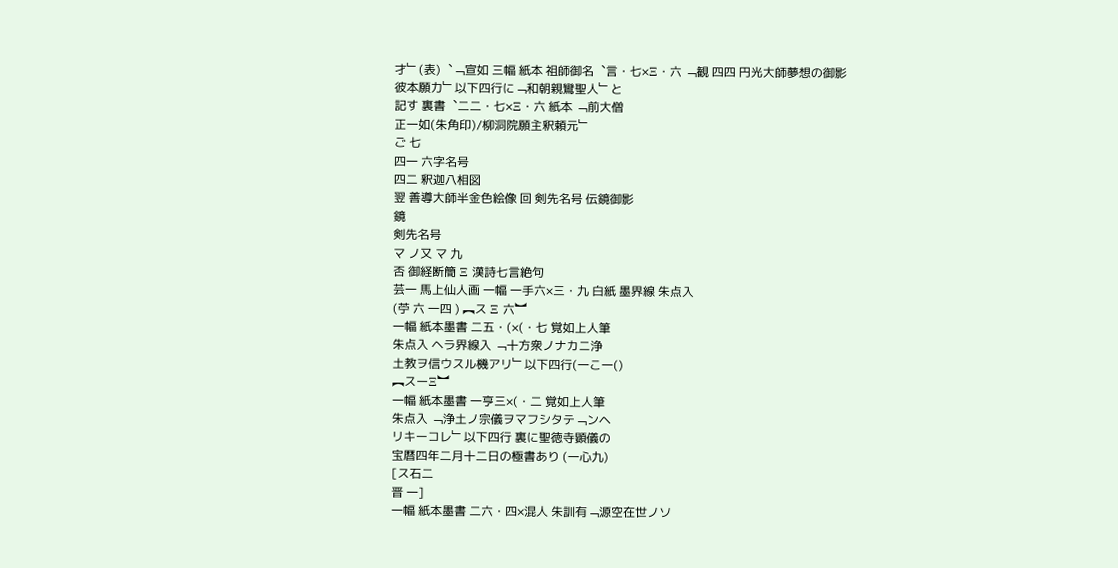才﹂(表)︑﹁宣如 三幅 紙本 祖師御名︑言・七×Ξ・六 ﹁観 四四 円光大師夢想の御影
彼本願力﹂以下四行に﹁和朝親鸞聖人﹂と
記す 裏書︑二二・七×Ξ・六 紙本 ﹁前大僧
正一如(朱角印)/柳洞院願主釈頼元﹂
ご 七
四一 六字名号
四二 釈迦八相図
翌 善導大師半金色絵像 回 剣先名号 伝鏡御影
鏡
剣先名号
マ ノ又 マ 九
否 御経断簡 Ξ 漢詩七言絶句
芸一 馬上仙人画 一幅 一手六×三・九 白紙 墨界線 朱点入
(苧 六 一四 ) ︻ス Ξ 六︼
一幅 紙本墨書 二五・(×(・七 覚如上人筆
朱点入 ヘラ界線入 ﹁十方衆ノナカニ浄
土教ヲ信ウスル機アリ﹂以下四行(一こ一()
︻スーΞ︼
一幅 紙本墨書 一亨三×(・二 覚如上人筆
朱点入 ﹁浄土ノ宗儀ヲマフシタテ﹁ンヘ
リキーコレ﹂以下四行 裏に聖徳寺顕儀の
宝暦四年二月十二日の極書あり (一心九)
[ス石二
晋 一]
一幅 紙本墨書 二六・四×混人 朱訓有﹁源空在世ノソ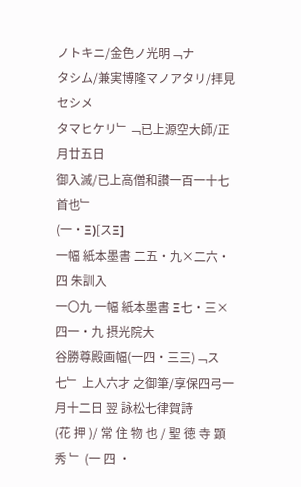ノトキニ/金色ノ光明﹁ナ
タシム/兼実博隆マノアタリ/拝見セシメ
タマヒケリ﹂﹁已上源空大師/正月廿五日
御入滅/已上高僧和讃一百一十七首也﹂
(一・Ξ)[スΞ]
一幅 紙本墨書 二五・九×二六・四 朱訓入
一〇九 一幅 紙本墨書 Ξ七・三×四一・九 摂光院大
谷勝尊殿画幅(一四・三三)﹁ス七﹂ 上人六才 之御筆/享保四弓一月十二日 翌 詠松七律賀詩
(花 押 )/ 常 住 物 也 / 聖 徳 寺 顕 秀 ﹂ (一 四 ・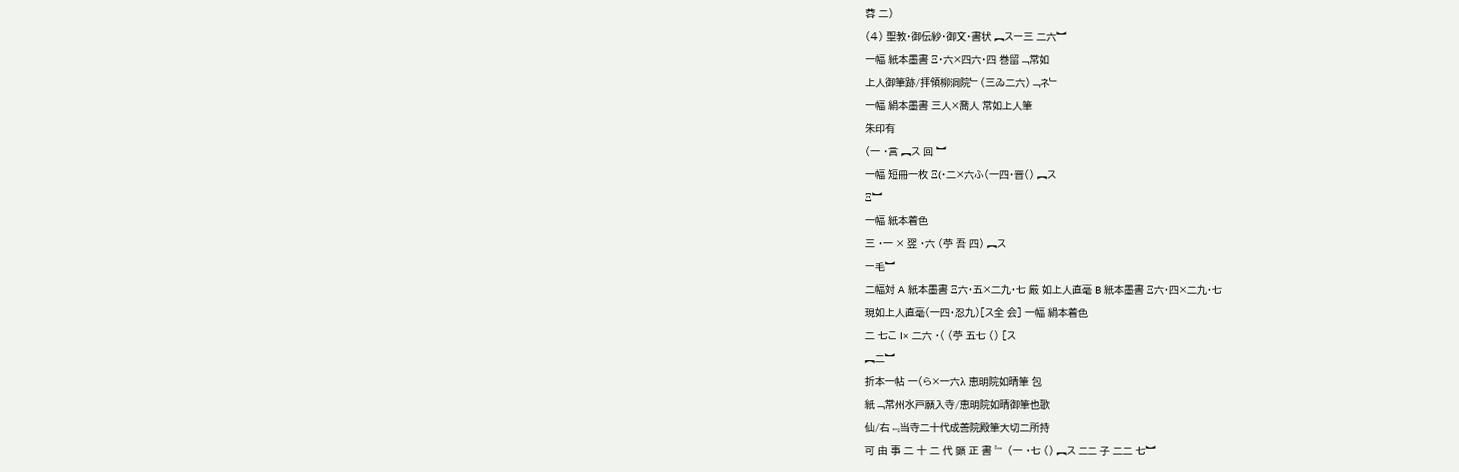蓉 二)
(4) 聖教・御伝紗・御文・書状 ︻スー三 二六︼
一幅 紙本墨書 Ξ・六×四六・四 巻留﹁常如
上人御筆跡/拝領柳洞院﹂(三ゐ二六)﹁ネ﹂
一幅 絹本墨書 三人×喬人 常如上人筆
朱印有
(一 ・言 ︻ス 回 ︼
一幅 短冊一枚 Ξ(・二×六ふ(一四・晋() ︻ス
Ξ︼
一幅 紙本着色
三 ・一 × 翌 ・六 (苧 吾 四) ︻ス
ー毛︼
二幅対 A 紙本墨書 Ξ六・五×二九・七 厳 如上人直毫 B 紙本墨書 Ξ六・四×二九・七
現如上人直毫(一四・忍九)[ス全 会] 一幅 絹本着色
二 七こ I× 二六 ・( (苧 五七 () [ス
︻二︼
折本一帖 一(ら×一六λ 恵明院如晴筆 包
紙﹁常州水戸願入寺/恵明院如晴御筆也歌
仙/右﹃当寺二十代成善院殿筆大切二所持
可 由 事 二 十 二 代 顕 正 書 ﹄ (一 ・七 () ︻ス ニニ 子 二二 七︼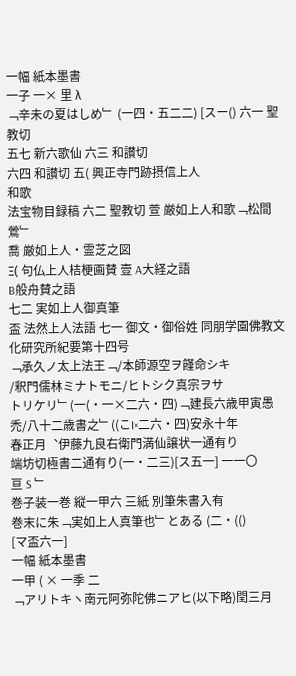一幅 紙本墨書
一子 一× 里 λ
﹁辛未の夏はしめ﹂ (一四・五二二) [スー() 六一 聖教切
五七 新六歌仙 六三 和讃切
六四 和讃切 五( 興正寺門跡摂信上人
和歌
法宝物目録稿 六二 聖教切 萱 厳如上人和歌﹁松間
鶯﹂
喬 厳如上人・霊芝之図
Ξ( 句仏上人桔梗画賛 壹 A大経之語
B般舟賛之語
七二 実如上人御真筆
盃 法然上人法語 七一 御文・御俗姓 同朋学園佛教文化研究所紀要第十四号
﹁承久ノ太上法王﹁/本師源空ヲ饉命シキ
/釈門儒林ミナトモニ/ヒトシク真宗ヲサ
トリケリ﹂(一(・一×二六・四)﹁建長六歳甲寅愚
禿/八十二歳書之﹂((こI×二六・四)安永十年
春正月︑伊藤九良右衛門満仙譲状一通有り
端坊切極書二通有り(一・二三)[ス五一] 一一〇
亘 S ﹂
巻子装一巻 縦一甲六 三紙 別筆朱書入有
巻末に朱﹁実如上人真筆也﹂とある (二・(()
[マ盃六一]
一幅 紙本墨書
一甲 ( × 一季 二
﹁アリトキヽ南元阿弥陀佛ニアヒ(以下略)閏三月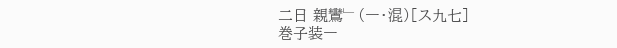二日 親鸞﹂(一・混)[ス九七]
巻子装一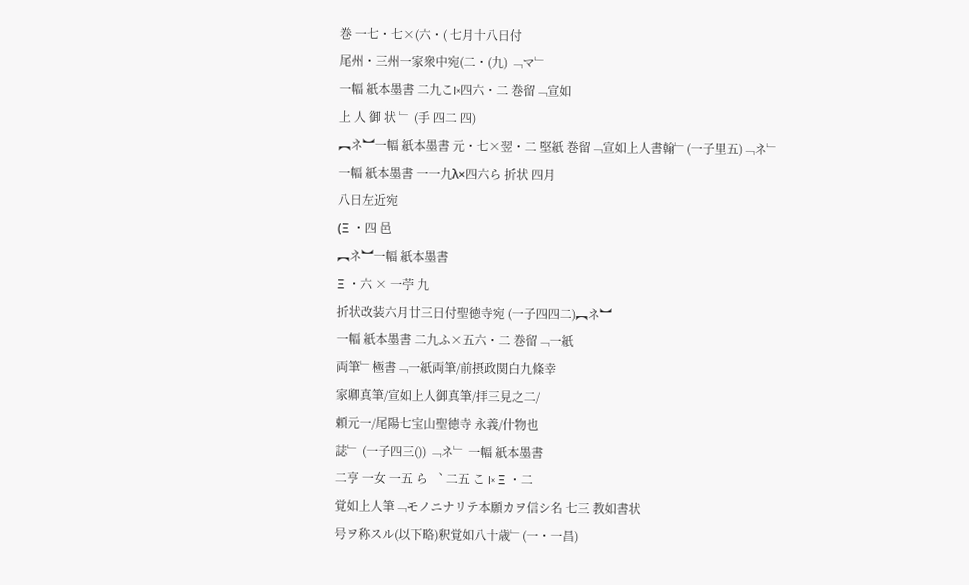巻 一七・七×(六・( 七月十八日付
尾州・三州一家衆中宛(二・(九) ﹁マ﹂
一幅 紙本墨書 二九こI×四六・二 巻留﹁宣如
上 人 御 状 ﹂ (手 四二 四)
︻ネ︼一幅 紙本墨書 元・七×翌・二 堅紙 巻留﹁宣如上人書翰﹂(一子里五)﹁ネ﹂
一幅 紙本墨書 一一九λ×四六ら 折状 四月
八日左近宛
(Ξ ・四 邑
︻ネ︼一幅 紙本墨書
Ξ ・六 × 一苧 九
折状改装六月廿三日付聖徳寺宛 (一子四四二)︻ネ︼
一幅 紙本墨書 二九ふ×五六・二 巻留﹁一紙
両筆﹂極書﹁一紙両筆/前摂政関白九條幸
家卿真筆/宣如上人御真筆/拝三見之二/
頼元一/尾陽七宝山聖徳寺 永義/什物也
誌﹂ (一子四三()) ﹁ネ﹂ 一幅 紙本墨書
二亨 一女 一五 ら ︑ 二五 こ I× Ξ ・二
覚如上人筆﹁モノニナリテ本願カヲ信シ名 七三 教如書状
号ヲ称スル(以下略)釈覚如八十歳﹂(一・一昌)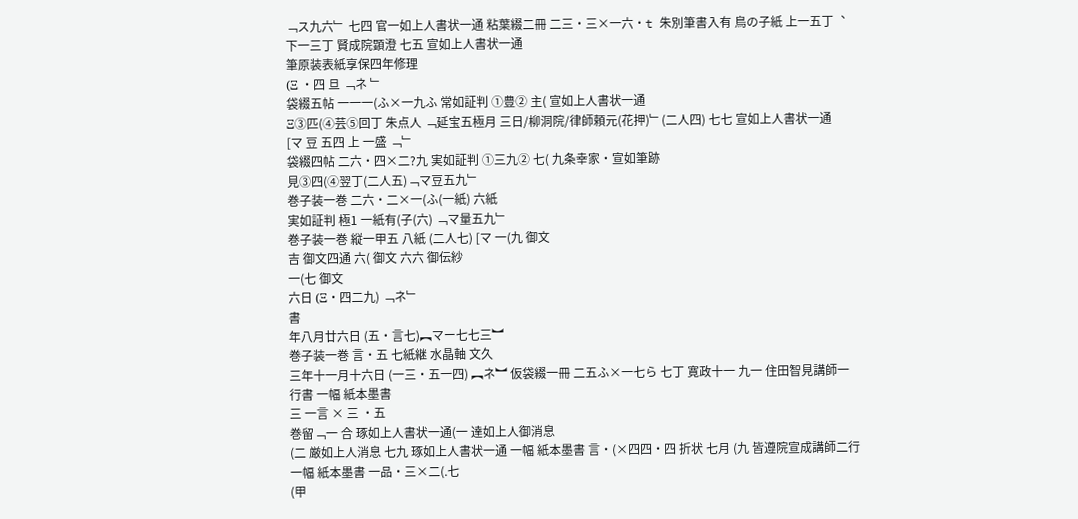﹁ス九六﹂ 七四 官一如上人書状一通 粘葉綴二冊 二三・三×一六・t 朱別筆書入有 鳥の子紙 上一五丁︑下一三丁 賢成院顕澄 七五 宣如上人書状一通
筆原装表紙享保四年修理
(Ξ ・四 旦 ﹁ネ ﹂
袋綴五帖 一一一(ふ×一九ふ 常如証判 ①豊② 主( 宣如上人書状一通
Ξ③匹(④芸⑤回丁 朱点人 ﹁延宝五極月 三日/柳洞院/律師頼元(花押)﹂(二人四) 七七 宣如上人書状一通
[マ 豆 五四 上 一盛 ﹁﹂
袋綴四帖 二六・四×二?九 実如証判 ①三九② 七( 九条幸家・宣如筆跡
見③四(④翌丁(二人五)﹁マ豆五九﹂
巻子装一巻 二六・二×一(ふ(一紙) 六紙
実如証判 極1 一紙有(子(六) ﹁マ量五九﹂
巻子装一巻 縦一甲五 八紙 (二人七) [マ 一(九 御文
吉 御文四通 六( 御文 六六 御伝紗
一(七 御文
六日 (Ξ・四二九) ﹁ネ﹂
書
年八月廿六日 (五・言七)︻マー七七三︼
巻子装一巻 言・五 七紙継 水晶軸 文久
三年十一月十六日 (一三・五一四) ︻ネ︼ 仮袋綴一冊 二五ふ×一七ら 七丁 寛政十一 九一 住田智見講師一行書 一幅 紙本墨書
三 一言 × 三 ・五
巻留﹁一 合 琢如上人書状一通(一 達如上人御消息
(二 厳如上人消息 七九 琢如上人書状一通 一幅 紙本墨書 言・(×四四・四 折状 七月 (九 皆遵院宣成講師二行 一幅 紙本墨書 一品・三×二(.七
(甲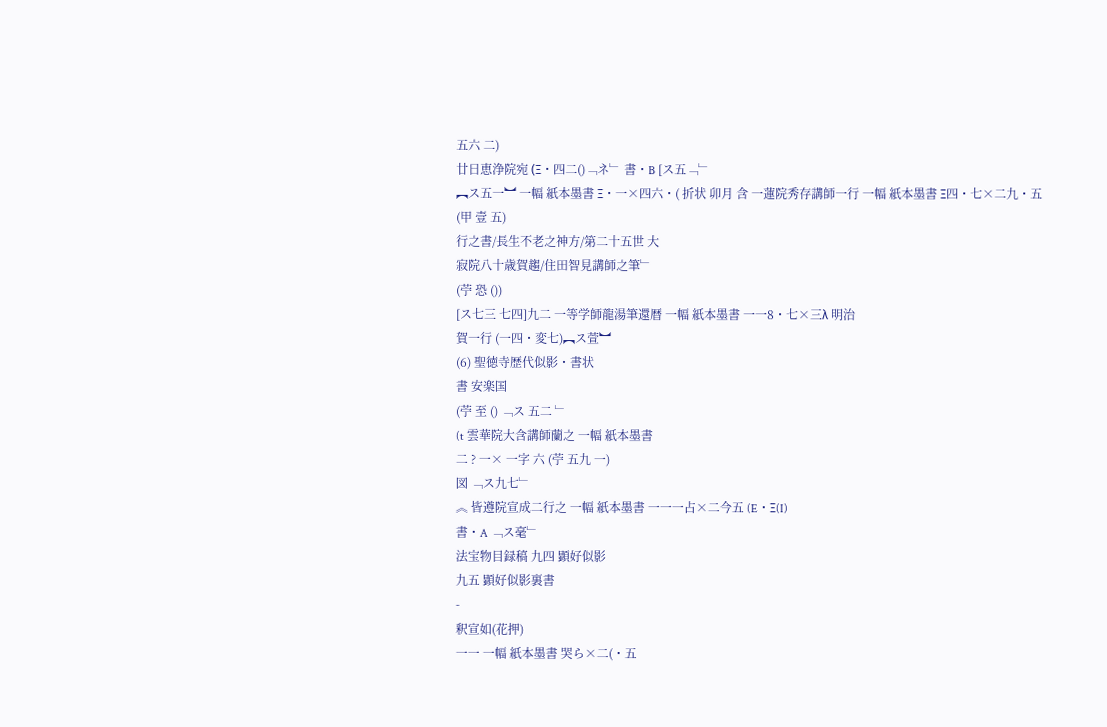五六 二)
廿日恵浄院宛 (Ξ・四二()﹁ネ﹂ 書・B [ス五﹁﹂
︻ス五一︼ 一幅 紙本墨書 Ξ・一×四六・( 折状 卯月 含 一蓮院秀存講師一行 一幅 紙本墨書 Ξ四・七×二九・五
(甲 壹 五)
行之書/長生不老之神方/第二十五世 大
寂院八十歳賀趨/住田智見講師之筆﹂
(苧 恐 ())
[ス七三 七四]九二 一等学師龍湯筆還暦 一幅 紙本墨書 一一8・七×三λ 明治
賀一行 (一四・変七)︻ス萱︼
(6) 聖徳寺歴代似影・書状
書 安楽国
(苧 至 () ﹁ス 五二 ﹂
(t 雲華院大含講師蘭之 一幅 紙本墨書
二 ? 一× 一字 六 (苧 五九 一)
図 ﹁ス九七﹂
︽ 皆遵院宣成二行之 一幅 紙本墨書 一一一占×二今五 (E・Ξ(I)
書・A ﹁ス毫﹂
法宝物目録稿 九四 顕好似影
九五 顕好似影裏書
-
釈宣如(花押)
一一 一幅 紙本墨書 哭ら×二(・五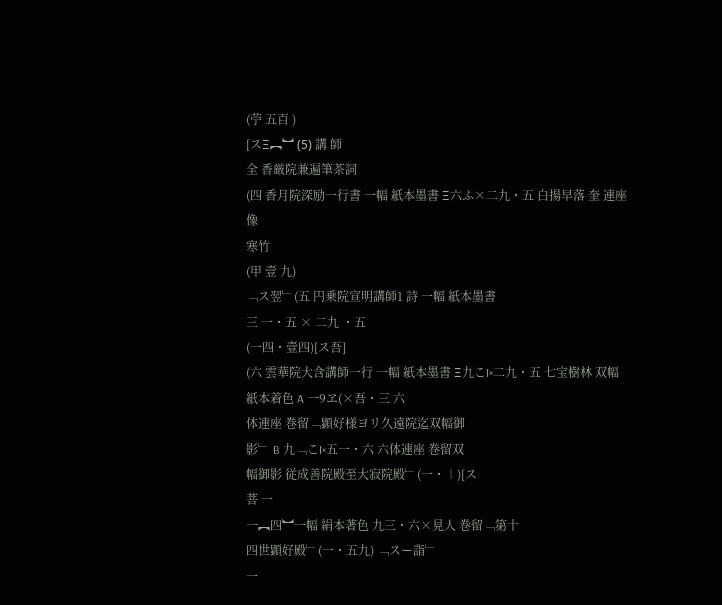(苧 五百 )
[スΞ︻︼ (5) 講 師
全 香厳院兼遍筆茶詞
(四 香月院深励一行書 一幅 紙本墨書 Ξ六ふ×二九・五 白揚早落 奎 連座像
寒竹
(甲 壹 九)
﹁ス翌﹂(五 円乗院宣明講師1 詩 一幅 紙本墨書
三 一・五 × 二九 ・五
(一四・壹四)[ス吾]
(六 雲華院大含講師一行 一幅 紙本墨書 Ξ九こI×二九・五 七宝樹林 双幅 紙本着色 A 一9ヱ(×吾・三 六
体連座 巻留﹁顕好様ヨリ久遠院迄双幅御
影﹂ B 九﹁こI×五一・六 六体連座 巻留双
幅御影 従成善院殿至大寂院殿﹂(一・︱)[ス
菩 一
一︻四︼一幅 絹本著色 九三・六×見人 巻留﹁第十
四世顕好殿﹂(一・五九) ﹁スー詣﹂
一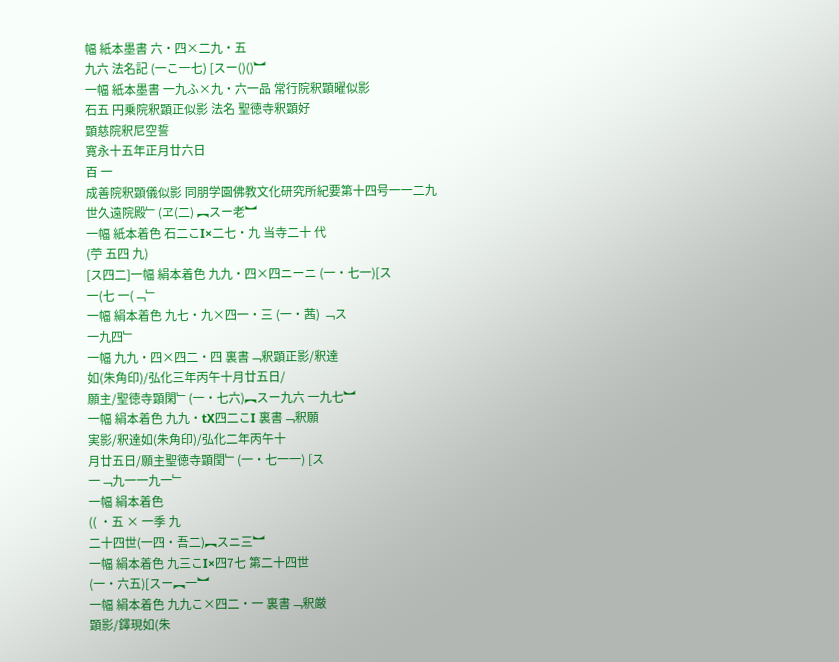幅 紙本墨書 六・四×二九・五
九六 法名記 (一こ一七) [スー()()︼
一幅 紙本墨書 一九ふ×九・六一品 常行院釈顕曜似影
石五 円乗院釈顕正似影 法名 聖徳寺釈顕好
顕慈院釈尼空誓
寛永十五年正月廿六日
百 一
成善院釈顕儀似影 同朋学園佛教文化研究所紀要第十四号一一二九世久遠院殿﹂(ヱ(二) ︻スー老︼
一幅 紙本着色 石二こI×二七・九 当寺二十 代
(苧 五四 九)
[ス四二]一幅 絹本着色 九九・四×四ニーニ (一・七一)[ス
一(七 一(﹁﹂
一幅 絹本着色 九七・九×四一・三 (一・茜) ﹁ス
一九四﹂
一幅 九九・四×四二・四 裏書﹁釈顕正影/釈達
如(朱角印)/弘化三年丙午十月廿五日/
願主/聖徳寺顕閑﹂(一・七六)︻スー九六 一九七︼
一幅 絹本着色 九九・tX四二こI 裏書﹁釈願
実影/釈達如(朱角印)/弘化二年丙午十
月廿五日/願主聖徳寺顕閏﹂(一・七一一) [ス
一﹁九一一九一﹂
一幅 絹本着色
(( ・五 × 一季 九
二十四世(一四・吾二)︻スニ三︼
一幅 絹本着色 九三こI×四7七 第二十四世
(一・六五)[スー︻一︼
一幅 絹本着色 九九こ×四二・一 裏書﹁釈厳
顕影/鐸現如(朱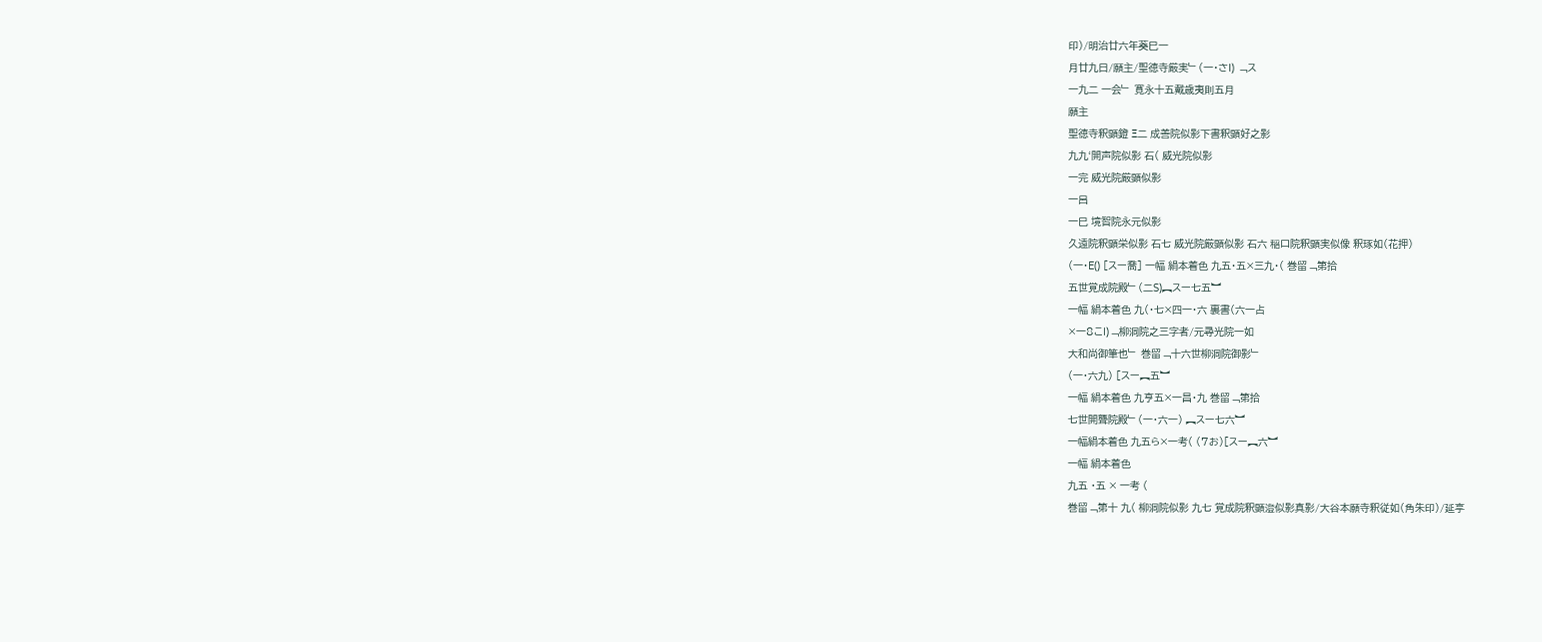印)/明治廿六年葵巳一
月廿九日/願主/聖徳寺厳実﹂(一・さI) ﹁ス
一九二 一会﹂ 寛永十五戴歳夷則五月
願主
聖徳寺釈顕鐙 Ξ二 成善院似影下書釈顕好之影
九九ʻ開声院似影 石( 威光院似影
一完 威光院厳顕似影
一呂
一巳 境智院永元似影
久遠院釈顕栄似影 石七 威光院厳顕似影 石六 稲口院釈顕実似像 釈琢如(花押)
(一・E() [スー喬] 一幅 絹本着色 九五・五×三九・( 巻留﹁第拾
五世覚成院殿﹂(二S)︻スー七五︼
一幅 絹本着色 九(・七×四一・六 裏書(六一占
×一8こI)﹁柳洞院之三字者/元尋光院一如
大和尚御筆也﹂ 巻留﹁十六世柳洞院御影﹂
(一・六九) [スー︻五︼
一幅 絹本着色 九亨五×一昌・九 巻留﹁第拾
七世開聾院殿﹂(一・六一) ︻スー七六︼
一幅絹本着色 九五ら×一考( (7お)[スー︻六︼
一幅 絹本着色
九五 ・五 × 一考 (
巻留﹁第十 九( 柳洞院似影 九七 覚成院釈顕澄似影真影/大谷本願寺釈従如(角朱印)/延享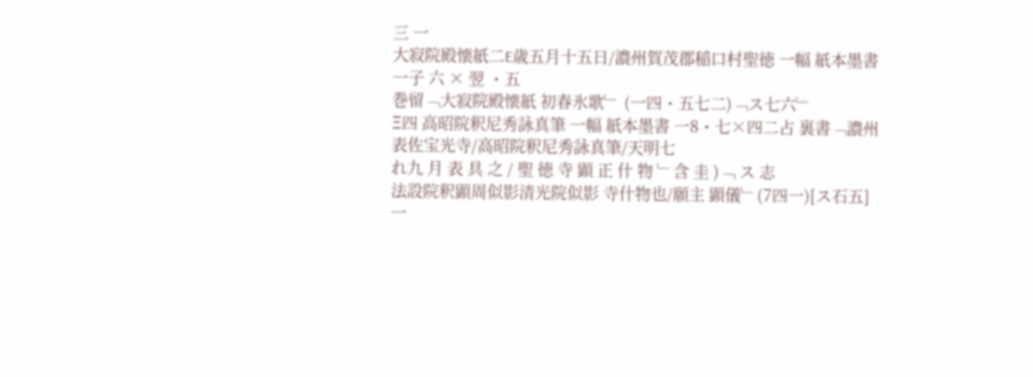三 一
大寂院殿懐紙二E歳五月十五日/濃州賀茂郡稲口村聖徳 一幅 紙本墨書
一子 六 × 翌 ・五
巻留﹁大寂院殿懐紙 初春氷歌﹂ (一四・五七二)﹁ス七六﹂
Ξ四 高昭院釈尼秀詠真筆 一幅 紙本墨書 一8・七×四二占 裏書﹁濃州
表佐宝光寺/高昭院釈尼秀詠真筆/天明七
れ九 月 表 具 之 / 聖 徳 寺 顕 正 什 物 ﹂含 圭 )﹁ ス 志
法設院釈顕周似影清光院似影 寺什物也/願主 顕儀﹂(7四一)[ス石五]
一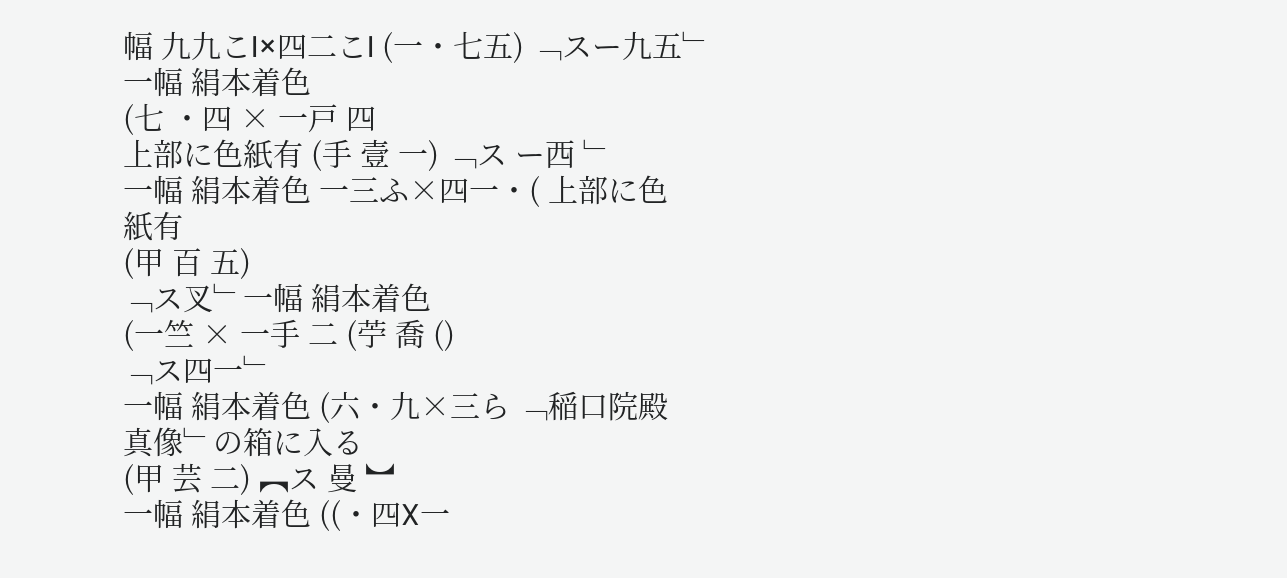幅 九九こI×四二こI (一・七五) ﹁スー九五﹂
一幅 絹本着色
(七 ・四 × 一戸 四
上部に色紙有 (手 壹 一) ﹁ス ー西 ﹂
一幅 絹本着色 一三ふ×四一・( 上部に色
紙有
(甲 百 五)
﹁ス叉﹂一幅 絹本着色
(一竺 × 一手 二 (苧 喬 ()
﹁ス四一﹂
一幅 絹本着色 (六・九×三ら ﹁稲口院殿
真像﹂の箱に入る
(甲 芸 二) ︻ス 曼 ︼
一幅 絹本着色 ((・四X一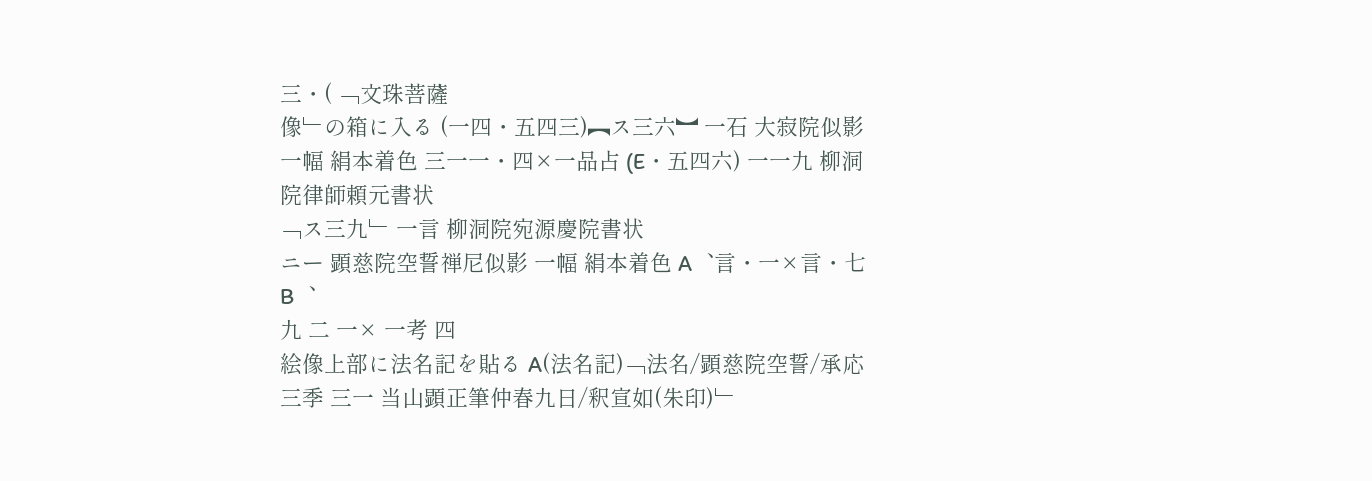三・( ﹁文珠菩薩
像﹂の箱に入る (一四・五四三)︻ス三六︼ 一石 大寂院似影 一幅 絹本着色 三一一・四×一品占 (E・五四六) 一一九 柳洞院律師頼元書状
﹁ス三九﹂ 一言 柳洞院宛源慶院書状
ニー 顕慈院空誓禅尼似影 一幅 絹本着色 A︑言・一×言・七 B︑
九 二 一× 一考 四
絵像上部に法名記を貼る A(法名記)﹁法名/顕慈院空誓/承応三季 三一 当山顕正筆仲春九日/釈宣如(朱印)﹂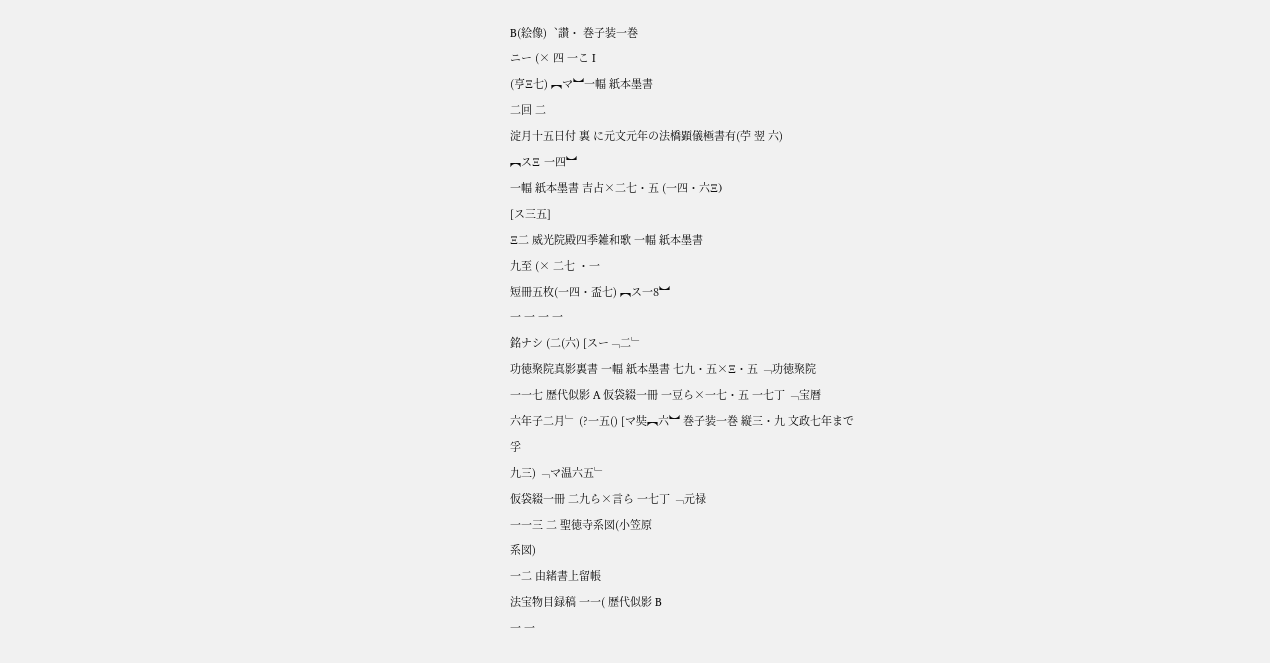B(絵像)︑讃・ 巻子装一巻
ニー (× 四 一こ I
(亨Ξ七) ︻マ︼一幅 紙本墨書
二回 二
淀月十五日付 裏 に元文元年の法橋顕儀極書有(苧 翌 六)
︻スΞ 一四︼
一幅 紙本墨書 吉占×二七・五 (一四・六Ξ)
[ス三五]
Ξ二 威光院殿四季雑和歌 一幅 紙本墨書
九至 (× 二七 ・一
短冊五枚(一四・盃七) ︻ス一8︼
一 一 一 一
銘ナシ (二(六) [スー﹁二﹂
功徳聚院真影裏書 一幅 紙本墨書 七九・五×Ξ・五 ﹁功徳聚院
一一七 歴代似影 A 仮袋綴一冊 一豆ら×一七・五 一七丁 ﹁宝暦
六年子二月﹂ (?一五() [マ奘︻六︼ 巻子装一巻 縦三・九 文政七年まで
孚
九三) ﹁マ温六五﹂
仮袋綴一冊 二九ら×言ら 一七丁 ﹁元禄
一一三 二 聖徳寺系図(小笠原
系図)
一二 由緒書上留帳
法宝物目録稿 一一( 歴代似影 B
一 一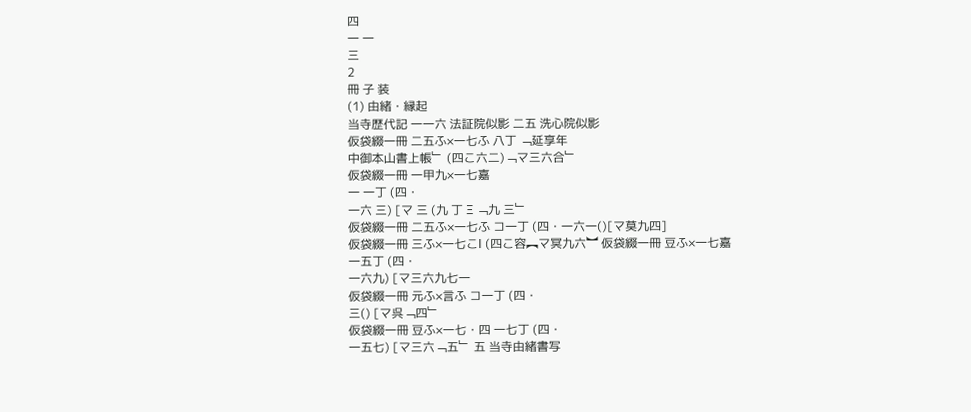四
一 一
三
2
冊 子 装
(1) 由緒・縁起
当寺歴代記 一一六 法証院似影 二五 洗心院似影
仮袋綴一冊 二五ふ×一七ふ 八丁 ﹁延享年
中御本山書上帳﹂ (四こ六二)﹁マ三六合﹂
仮袋綴一冊 一甲九×一七嘉
一 一丁 (四・
一六 三) [マ 三 (九 丁 Ξ ﹁九 三﹂
仮袋綴一冊 二五ふ×一七ふ コ一丁 (四・一六一()[マ莫九四]
仮袋綴一冊 三ふ×一七こI (四こ容︻マ冥九六︼ 仮袋綴一冊 豆ふ×一七嘉 一五丁 (四・
一六九) [マ三六九七一
仮袋綴一冊 元ふ×言ふ コ一丁 (四・
三() [マ呉﹁四﹂
仮袋綴一冊 豆ふ×一七・四 一七丁 (四・
一五七) [マ三六﹁五﹂ 五 当寺由緒書写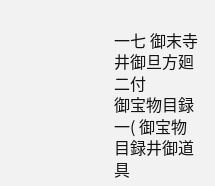一七 御末寺井御旦方廻二付
御宝物目録
一( 御宝物目録井御道具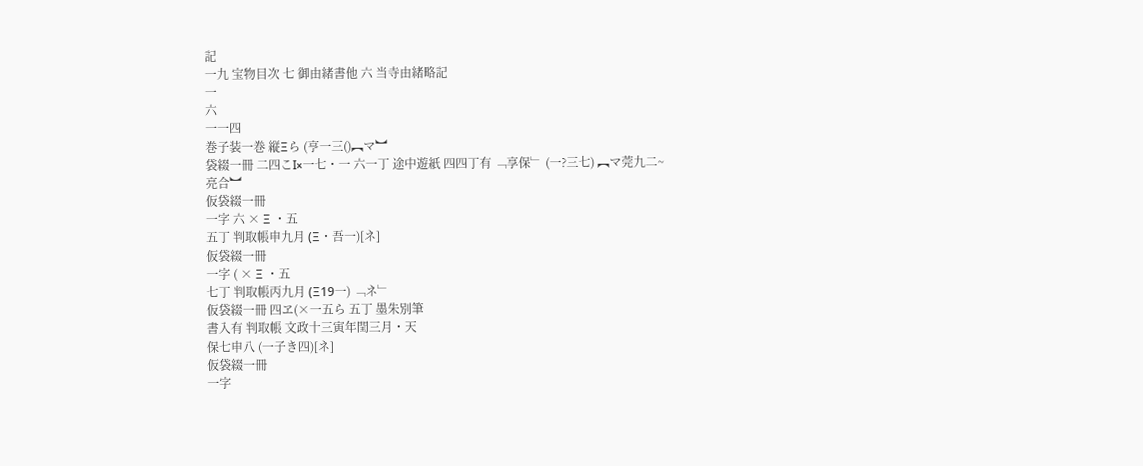記
一九 宝物目次 七 御由緒書他 六 当寺由緒略記
一
六
一一四
巻子装一巻 縦Ξら (亨一三()︻マ︼
袋綴一冊 二四こI×一七・一 六一丁 途中遊紙 四四丁有 ﹁享保﹂ (一?三七) ︻マ莞九二~
亮合︼
仮袋綴一冊
一字 六 × Ξ ・五
五丁 判取帳申九月 (Ξ・吾一)[ネ]
仮袋綴一冊
一字 ( × Ξ ・五
七丁 判取帳丙九月 (Ξ19一) ﹁ネ﹂
仮袋綴一冊 四ヱ(×一五ら 五丁 墨朱別筆
書入有 判取帳 文政十三寅年閏三月・天
保七申八 (一子き四)[ネ]
仮袋綴一冊
一字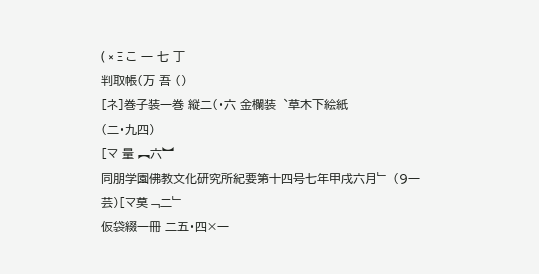( × Ξ こ 一 七 丁
判取帳(万 吾 ()
[ネ]巻子装一巻 縦二(・六 金欄装︑草木下絵紙
(二・九四)
[マ 量 ︻六︼
同朋学園佛教文化研究所紀要第十四号七年甲戌六月﹂ (9一芸)[マ莫﹁二﹂
仮袋綴一冊 二五・四×一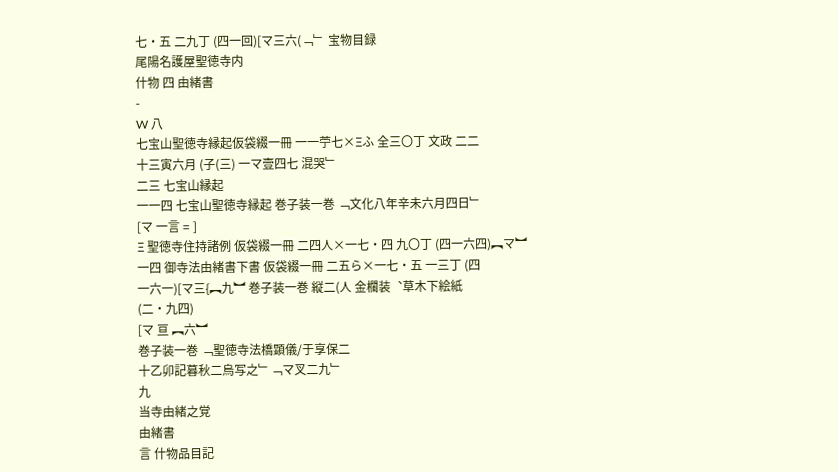七・五 二九丁 (四一回)[マ三六(﹁﹂ 宝物目録
尾陽名護屋聖徳寺内
什物 四 由緒書
-
W 八
七宝山聖徳寺縁起仮袋綴一冊 一一苧七×Ξふ 全三〇丁 文政 二二
十三寅六月 (子(三) 一マ壹四七 混哭﹂
二三 七宝山縁起
一一四 七宝山聖徳寺縁起 巻子装一巻 ﹁文化八年辛未六月四日﹂
[マ 一言 = ]
Ξ 聖徳寺住持諸例 仮袋綴一冊 二四人×一七・四 九〇丁 (四一六四)︻マ︼
一四 御寺法由緒書下書 仮袋綴一冊 二五ら×一七・五 一三丁 (四
一六一)[マ三{︻九︼ 巻子装一巻 縦二(人 金欄装︑草木下絵紙
(二・九四)
[マ 亘 ︻六︼
巻子装一巻 ﹁聖徳寺法橋顕儀/于享保二
十乙卯記暮秋二烏写之﹂﹁マ叉二九﹂
九
当寺由緒之覚
由緒書
言 什物品目記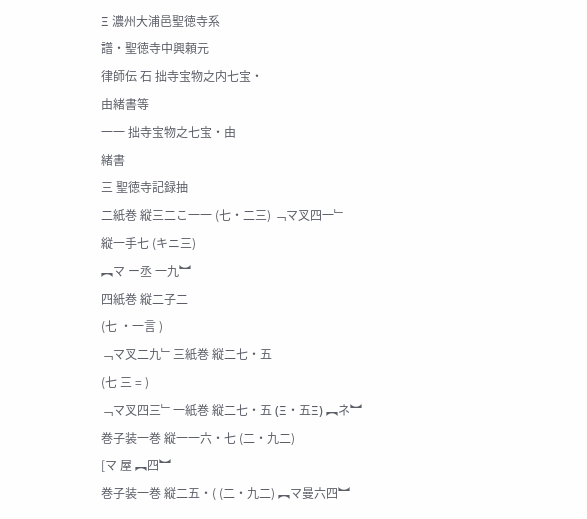Ξ 濃州大浦邑聖徳寺系
譜・聖徳寺中興頼元
律師伝 石 拙寺宝物之内七宝・
由緒書等
一一 拙寺宝物之七宝・由
緒書
三 聖徳寺記録抽
二紙巻 縦三二こ一一 (七・二三) ﹁マ叉四一﹂
縦一手七 (キニ三)
︻マ ー丞 一九︼
四紙巻 縦二子二
(七 ・一言 )
﹁マ叉二九﹂三紙巻 縦二七・五
(七 三 = )
﹁マ叉四三﹂一紙巻 縦二七・五 (Ξ・五Ξ) ︻ネ︼
巻子装一巻 縦一一六・七 (二・九二)
[マ 屋 ︻四︼
巻子装一巻 縦二五・( (二・九二) ︻マ曼六四︼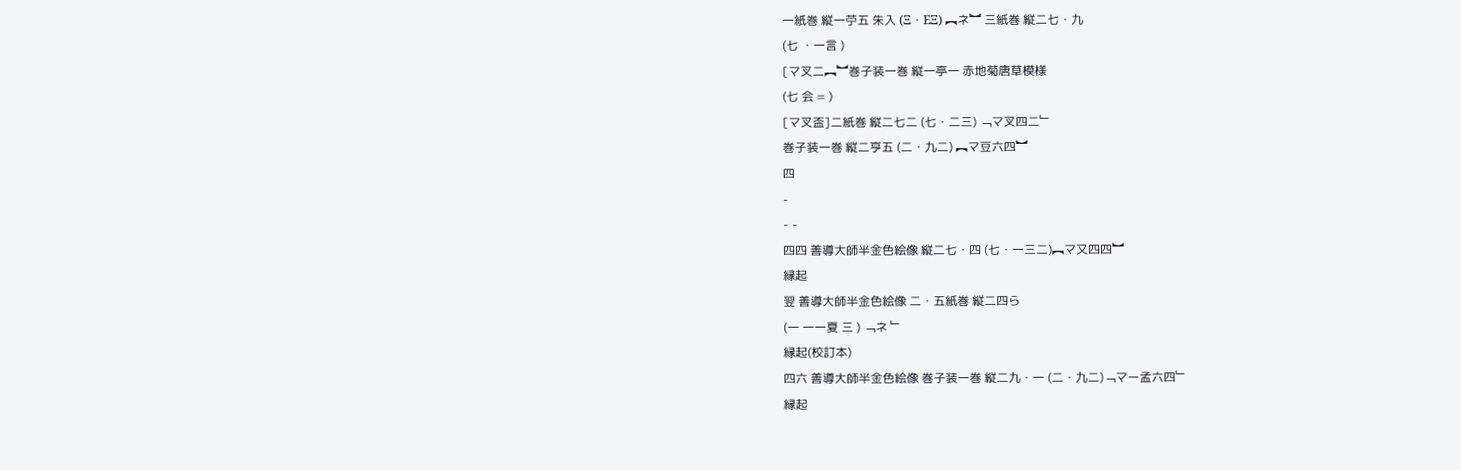一紙巻 縦一苧五 朱入 (Ξ・EΞ) ︻ネ︼ 三紙巻 縦二七・九
(七 ・一言 )
[マ叉二︻︼巻子装一巻 縦一亭一 赤地菊唐草模様
(七 会 = )
[マ叉盃]二紙巻 縦二七二 (七・二三) ﹁マ叉四二﹂
巻子装一巻 縦二亨五 (二・九二) ︻マ豆六四︼
四
-
- -
四四 善導大師半金色絵像 縦二七・四 (七・一三二)︻マ又四四︼
縁起
翌 善導大師半金色絵像 二・五紙巻 縦二四ら
(一 一一夏 三 ) ﹁ネ ﹂
縁起(校訂本)
四六 善導大師半金色絵像 巻子装一巻 縦二九・一 (二・九二)﹁マー孟六四﹂
縁起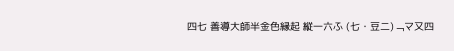四七 善導大師半金色縁起 縦一六ふ (七・豆二)﹁マ又四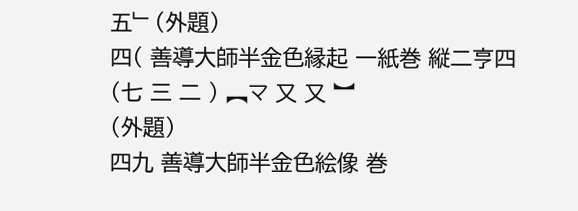五﹂(外題)
四( 善導大師半金色縁起 一紙巻 縦二亨四
(七 三 二 ) ︻マ 又 又 ︼
(外題)
四九 善導大師半金色絵像 巻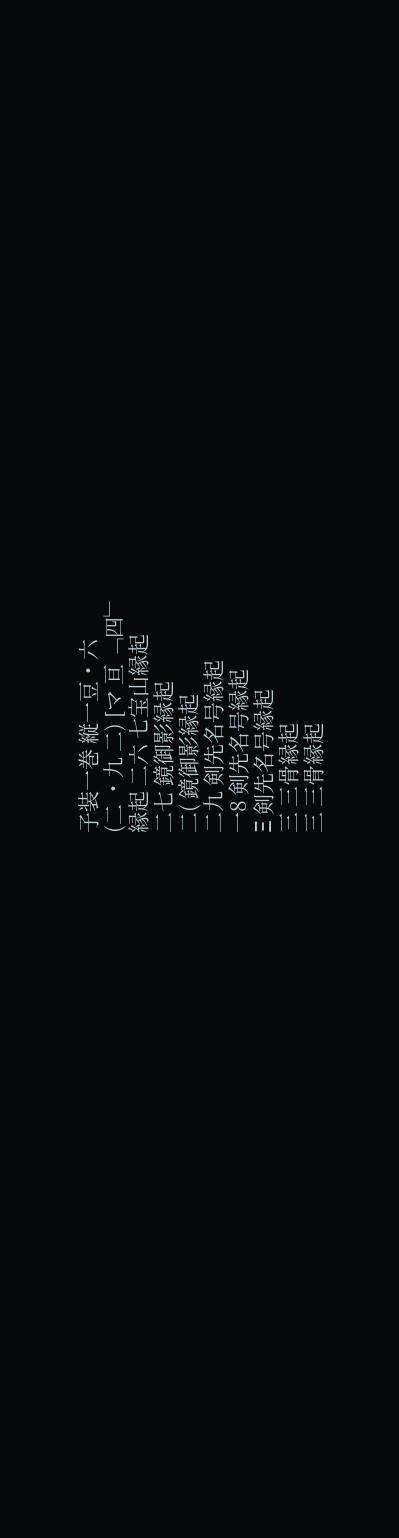子装一巻 縦一豆・六
(二 ・九 二) [マ 亘 ﹁四﹂
縁起 二六 七宝山縁起
二七 鏡御影縁起
二( 鏡御影縁起
二九 剣先名号縁起
一8 剣先名号縁起
Ξ 剣先名号縁起
三 三骨縁起
三 三骨縁起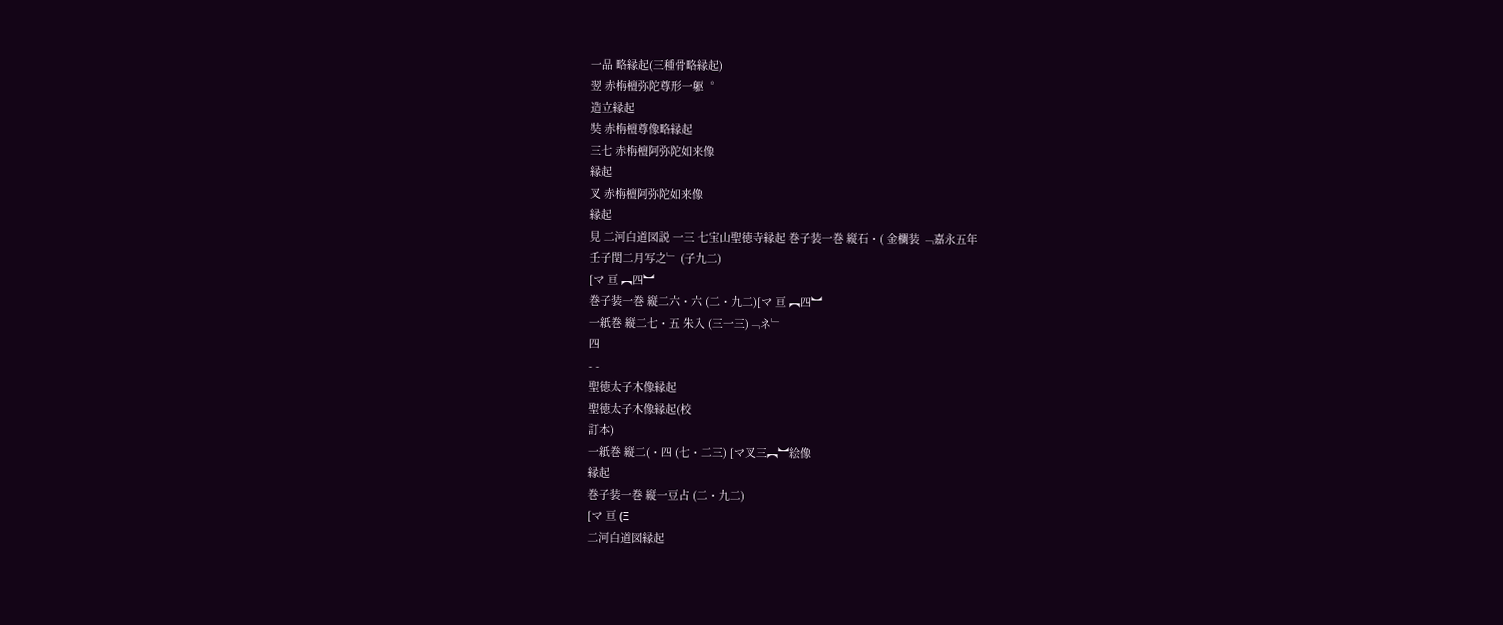一品 略縁起(三種骨略縁起)
翌 赤栴檀弥陀尊形一躯︒
造立縁起
奘 赤栴檀尊像略縁起
三七 赤栴檀阿弥陀如来像
縁起
叉 赤栴檀阿弥陀如来像
縁起
見 二河白道図説 一三 七宝山聖徳寺縁起 巻子装一巻 縦石・( 金欄装 ﹁嘉永五年
壬子閏二月写之﹂ (子九二)
[マ 亘 ︻四︼
巻子装一巻 縦二六・六 (二・九二)[マ 亘 ︻四︼
一紙巻 縦二七・五 朱入 (三一三)﹁ネ﹂
四
- -
聖徳太子木像縁起
聖徳太子木像縁起(校
訂本)
一紙巻 縦二(・四 (七・二三) [マ叉三︻︼絵像
縁起
巻子装一巻 縦一豆占 (二・九二)
[マ 亘 (Ξ
二河白道図縁起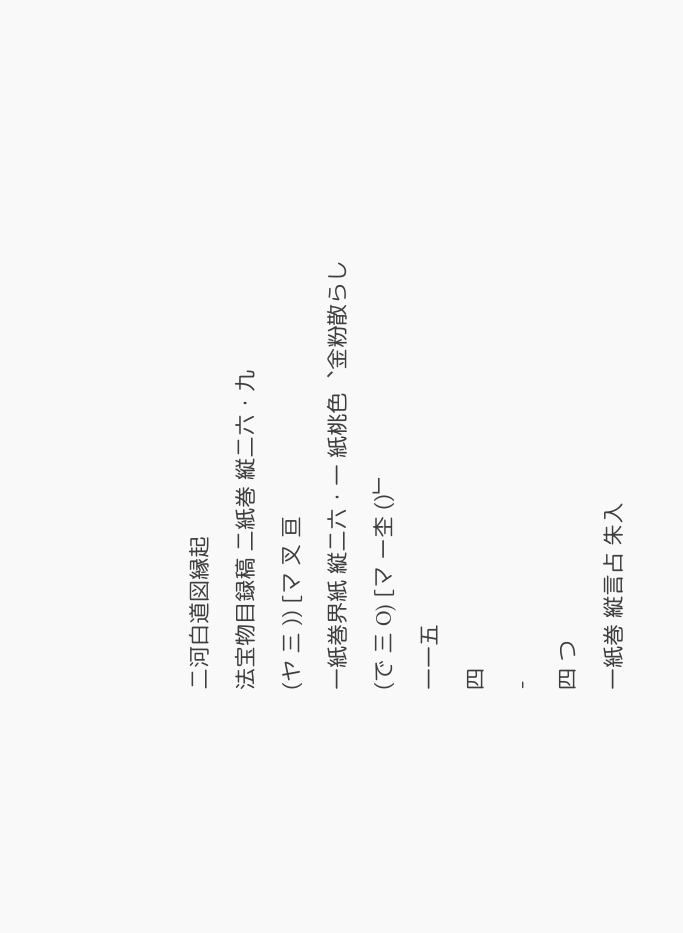二河白道図縁起
法宝物目録稿 二紙巻 縦二六・九
(ヤ 三 )) [マ 叉 亘
一紙巻界紙 縦二六・一 紙桃色︑金粉散らし
(で 三 O) [マ ー杢 ()﹂
一一五
四
-
四 つ
一紙巻 縦言占 朱入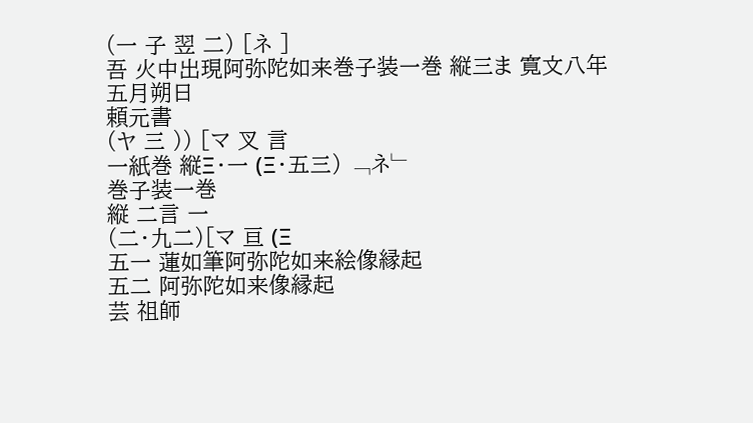(一 子 翌 二) [ネ ]
吾 火中出現阿弥陀如来巻子装一巻 縦三ま 寛文八年五月朔日
頼元書
(ヤ 三 )) [マ 叉 言
一紙巻 縦Ξ・一 (Ξ・五三) ﹁ネ﹂
巻子装一巻
縦 二言 一
(二・九二)[マ 亘 (Ξ
五一 蓮如筆阿弥陀如来絵像縁起
五二 阿弥陀如来像縁起
芸 祖師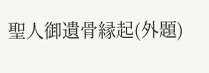聖人御遺骨縁起(外題)